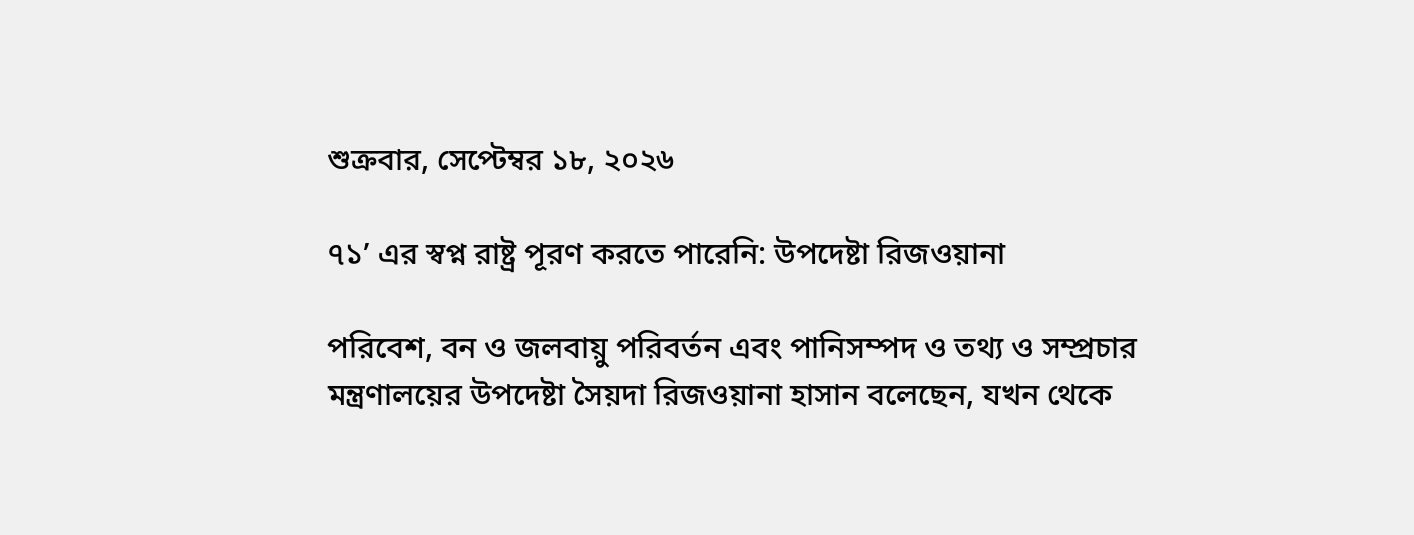শুক্রবার, সেপ্টেম্বর ১৮, ২০২৬

৭১’ এর স্বপ্ন রাষ্ট্র পূরণ করতে পারেনি: উপদেষ্টা রিজওয়ানা

পরিবেশ, বন ও জলবায়ু পরিবর্তন এবং পানিসম্পদ ও তথ্য ও সম্প্রচার মন্ত্রণালয়ের উপদেষ্টা সৈয়দা রিজওয়ানা হাসান বলেছেন, যখন থেকে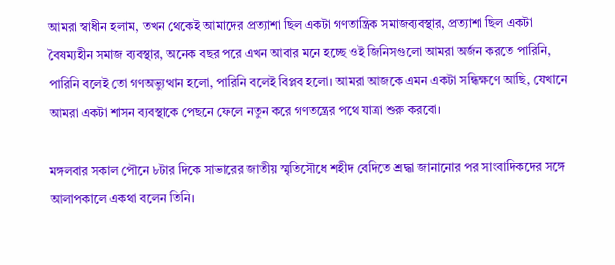আমরা স্বাধীন হলাম, তখন থেকেই আমাদের প্রত্যাশা ছিল একটা গণতান্ত্রিক সমাজব্যবস্থার, প্রত্যাশা ছিল একটা বৈষম্যহীন সমাজ ব্যবস্থার, অনেক বছর পরে এখন আবার মনে হচ্ছে ওই জিনিসগুলো আমরা অর্জন করতে পারিনি, পারিনি বলেই তো গণঅভ্যুত্থান হলো, পারিনি বলেই বিপ্লব হলো। আমরা আজকে এমন একটা সন্ধিক্ষণে আছি, যেখানে আমরা একটা শাসন ব্যবস্থাকে পেছনে ফেলে নতুন করে গণতন্ত্রের পথে যাত্রা শুরু করবো।

মঙ্গলবার সকাল পৌনে ৮টার দিকে সাভারের জাতীয় স্মৃতিসৌধে শহীদ বেদিতে শ্রদ্ধা জানানোর পর সাংবাদিকদের সঙ্গে আলাপকালে একথা বলেন তিনি।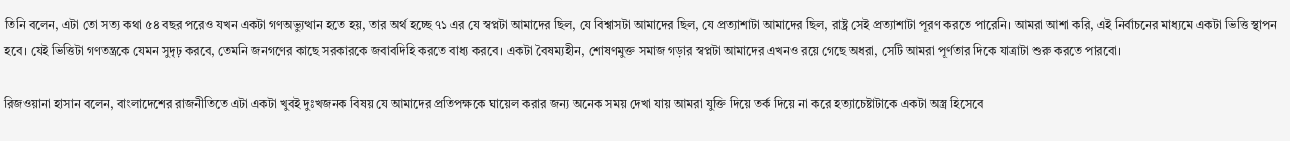তিনি বলেন, এটা তো সত্য কথা ৫৪ বছর পরেও যখন একটা গণঅভ্যুত্থান হতে হয়, তার অর্থ হচ্ছে ৭১ এর যে স্বপ্নটা আমাদের ছিল, যে বিশ্বাসটা আমাদের ছিল, যে প্রত্যাশাটা আমাদের ছিল, রাষ্ট্র সেই প্রত্যাশাটা পূরণ করতে পারেনি। আমরা আশা করি, এই নির্বাচনের মাধ্যমে একটা ভিত্তি স্থাপন হবে। যেই ভিত্তিটা গণতন্ত্রকে যেমন সুদৃঢ় করবে, তেমনি জনগণের কাছে সরকারকে জবাবদিহি করতে বাধ্য করবে। একটা বৈষম্যহীন, শোষণমুক্ত সমাজ গড়ার স্বপ্নটা আমাদের এখনও রয়ে গেছে অধরা, সেটি আমরা পূর্ণতার দিকে যাত্রাটা শুরু করতে পারবো।

রিজওয়ানা হাসান বলেন, বাংলাদেশের রাজনীতিতে এটা একটা খুবই দুঃখজনক বিষয় যে আমাদের প্রতিপক্ষকে ঘায়েল করার জন্য অনেক সময় দেখা যায় আমরা যুক্তি দিয়ে তর্ক দিয়ে না করে হত্যাচেষ্টাটাকে একটা অস্ত্র হিসেবে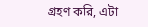গ্রহণ করি, এটা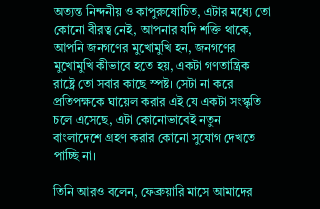অত্যন্ত নিন্দনীয় ও কাপুরুষোচিত, এটার মধ্যে তো কোনো বীরত্ব নেই, আপনার যদি শক্তি থাকে, আপনি জনগণের মুখোমুখি হন, জনগণের মুখোমুখি কীভাবে হতে হয়, একটা গণতান্ত্রিক রাষ্ট্রে তো সবার কাছে স্পষ্ট। সেটা না করে প্রতিপক্ষকে ঘায়েল করার এই যে একটা সংস্কৃতি চলে এসেছে, এটা কোনোভাবেই নতুন বাংলাদেশে গ্রহণ করার কোনো সুযোগ দেখতে পাচ্ছি না।

তিনি আরও বলেন, ফেব্রুয়ারি মাসে আমাদের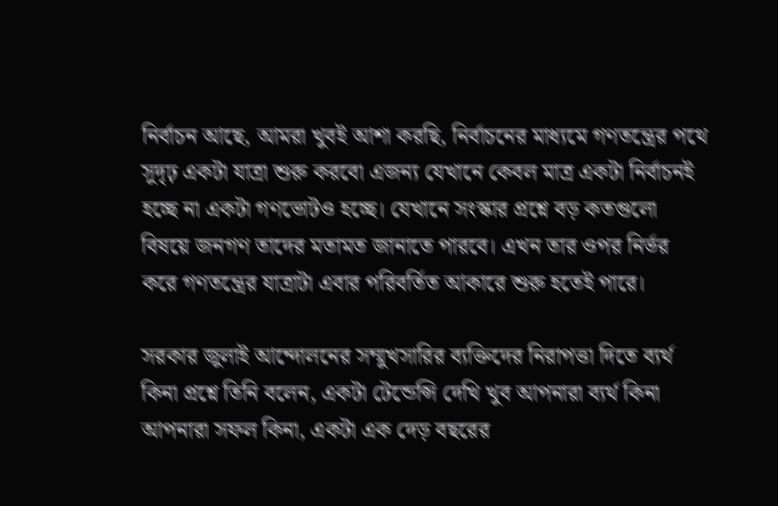নির্বাচন আছে, আমরা খুবই আশা করছি, নির্বাচনের মাধ্যমে গণতন্ত্রের পথে সুদৃঢ় একটা যাত্রা শুরু করবো এজন্য যেখানে কেবল মাত্র একটা নির্বাচনই হচ্ছে না একটা গণভোটও হচ্ছে। যেখানে সংস্কার প্রশ্নে বড় কতগুলো বিষয়ে জনগণ তাদের মতামত জানাতে পারবে। এখন তার ওপর নির্ভর করে গণতন্ত্রের যাত্রাটা এবার পরিবর্তিত আকারে শুরু হতেই পারে।

সরকার জুলাই আন্দোলনের সম্মুখসারির ব্যক্তিদের নিরাপত্তা দিতে ব্যর্থ কিনা প্রশ্নে তিনি বলেন, একটা টেন্ডেন্সি দেখি খুব আপনারা ব্যর্থ কিনা আপনারা সফল কিনা, একটা এক দেড় বছরের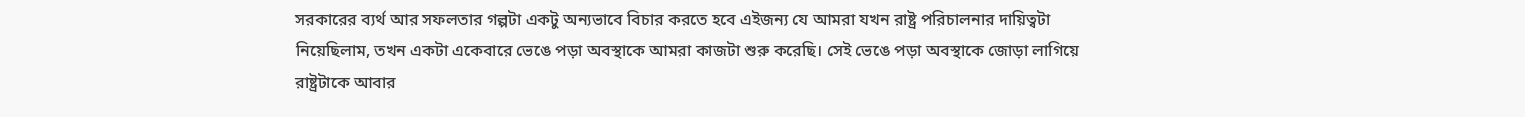সরকারের ব্যর্থ আর সফলতার গল্পটা একটু অন্যভাবে বিচার করতে হবে এইজন্য যে আমরা যখন রাষ্ট্র পরিচালনার দায়িত্বটা নিয়েছিলাম, তখন একটা একেবারে ভেঙে পড়া অবস্থাকে আমরা কাজটা শুরু করেছি। সেই ভেঙে পড়া অবস্থাকে জোড়া লাগিয়ে রাষ্ট্রটাকে আবার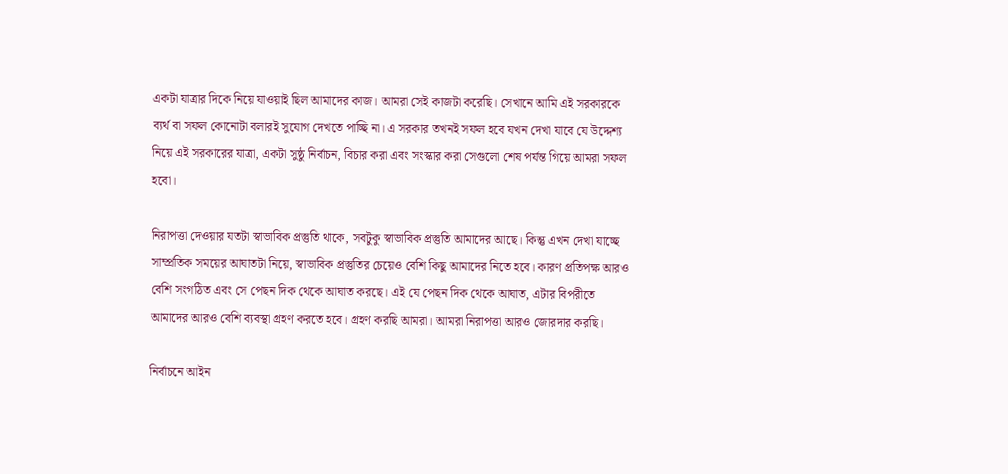একটা যাত্রার দিকে নিয়ে যাওয়াই ছিল আমাদের কাজ। আমরা সেই কাজটা করেছি। সেখানে আমি এই সরকারকে ব্যর্থ বা সফল কোনোটা বলারই সুযোগ দেখতে পাচ্ছি না। এ সরকার তখনই সফল হবে যখন দেখা যাবে যে উদ্দেশ্য নিয়ে এই সরকারের যাত্রা, একটা সুষ্ঠু নির্বাচন, বিচার করা এবং সংস্কার করা সেগুলো শেষ পর্যন্ত গিয়ে আমরা সফল হবো।

নিরাপত্তা দেওয়ার যতটা স্বাভাবিক প্রস্তুতি থাকে, সবটুকু স্বাভাবিক প্রস্তুতি আমাদের আছে। কিন্তু এখন দেখা যাচ্ছে সাম্প্রতিক সময়ের আঘাতটা নিয়ে, স্বাভাবিক প্রস্তুতির চেয়েও বেশি কিছু আমাদের নিতে হবে। কারণ প্রতিপক্ষ আরও বেশি সংগঠিত এবং সে পেছন দিক থেকে আঘাত করছে। এই যে পেছন দিক থেকে আঘাত, এটার বিপরীতে আমাদের আরও বেশি ব্যবস্থা গ্রহণ করতে হবে। গ্রহণ করছি আমরা। আমরা নিরাপত্তা আরও জোরদার করছি।

নির্বাচনে আইন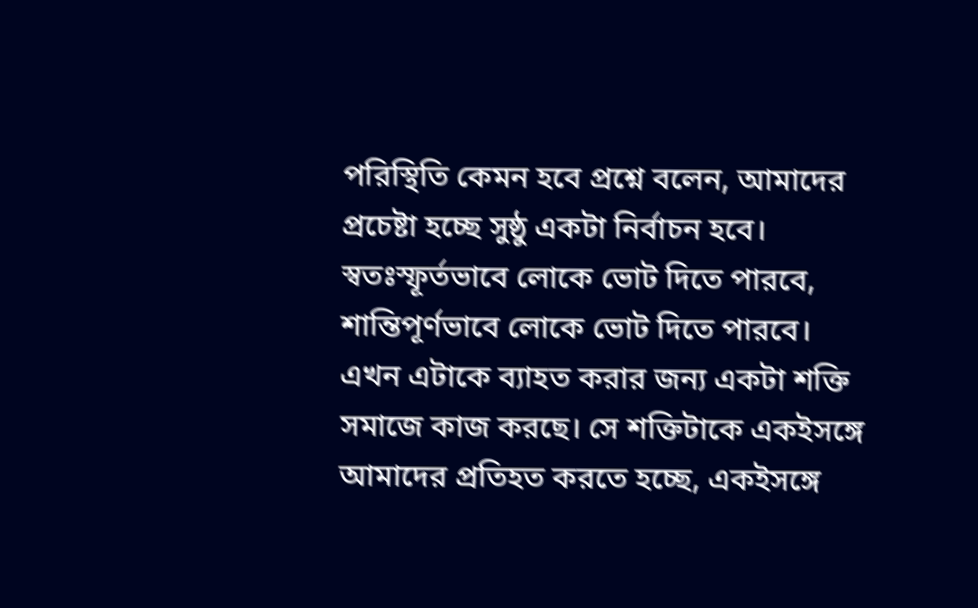পরিস্থিতি কেমন হবে প্রশ্নে বলেন, আমাদের প্রচেষ্টা হচ্ছে সুষ্ঠু একটা নির্বাচন হবে। স্বতঃস্ফূর্তভাবে লোকে ভোট দিতে পারবে, শান্তিপূর্ণভাবে লোকে ভোট দিতে পারবে। এখন এটাকে ব্যাহত করার জন্য একটা শক্তি সমাজে কাজ করছে। সে শক্তিটাকে একইসঙ্গে আমাদের প্রতিহত করতে হচ্ছে, একইসঙ্গে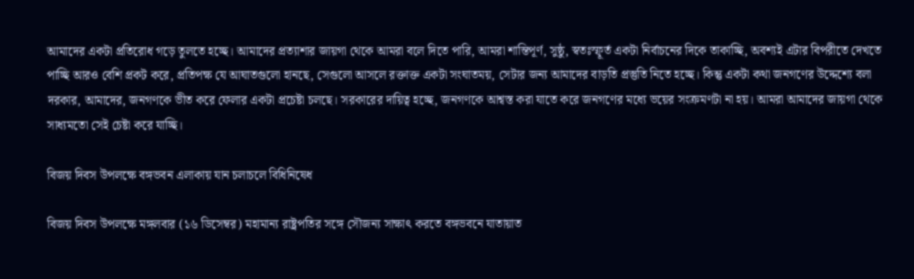আমাদের একটা প্রতিরোধ গড়ে তুলতে হচ্ছে। আমাদের প্রত্যাশার জায়গা থেকে আমরা বলে দিতে পারি, আমরা শান্তিপূর্ণ, সুষ্ঠু, স্বতঃস্ফূর্ত একটা নির্বাচনের দিকে তাকাচ্ছি, অবশ্যই এটার বিপরীতে দেখতে পাচ্ছি আরও বেশি প্রকট করে, প্রতিপক্ষ যে আঘাতগুলো হানছে, সেগুলো আসলে রক্তাক্ত একটা সংঘাতময়, সেটার জন্য আমাদের বাড়তি প্রস্তুতি নিতে হচ্ছে। কিন্তু একটা কথা জনগণের উদ্দেশ্যে বলা দরকার, আমাদের, জনগণকে ভীত করে ফেলার একটা প্রচেষ্টা চলছে। সরকারের দায়িত্ব হচ্ছে, জনগণকে আশ্বস্ত করা যাতে করে জনগণের মধ্যে ভয়ের সংক্রমণটা না হয়। আমরা আমাদের জায়গা থেকে সাধ্যমতো সেই চেষ্টা করে যাচ্ছি।

বিজয় দিবস উপলক্ষে বঙ্গভবন এলাকায় যান চলাচলে বিধিনিষেধ

বিজয় দিবস উপলক্ষে মঙ্গলবার (১৬ ডিসেম্বর) মহামান্য রাষ্ট্রপতির সঙ্গে সৌজন্য সাক্ষাৎ করতে বঙ্গভবনে যাতায়াত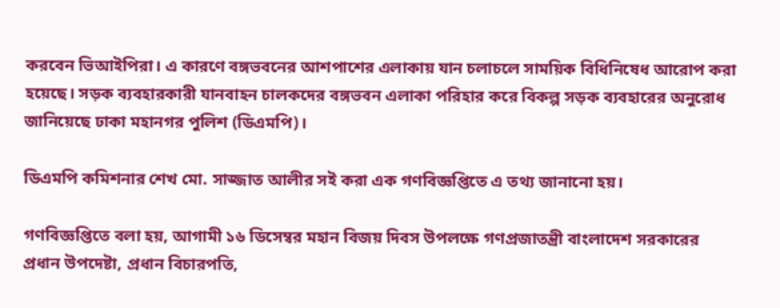করবেন ভিআইপিরা। এ কারণে বঙ্গভবনের আশপাশের এলাকায় যান চলাচলে সাময়িক বিধিনিষেধ আরোপ করা হয়েছে। সড়ক ব্যবহারকারী যানবাহন চালকদের বঙ্গভবন এলাকা পরিহার করে বিকল্প সড়ক ব্যবহারের অনুরোধ জানিয়েছে ঢাকা মহানগর পুলিশ (ডিএমপি)।

ডিএমপি কমিশনার শেখ মো. সাজ্জাত আলীর সই করা এক গণবিজ্ঞপ্তিতে এ তথ্য জানানো হয়।

গণবিজ্ঞপ্তিতে বলা হয়, আগামী ১৬ ডিসেম্বর মহান বিজয় দিবস উপলক্ষে গণপ্রজাতন্ত্রী বাংলাদেশ সরকারের প্রধান উপদেষ্টা, প্রধান বিচারপতি,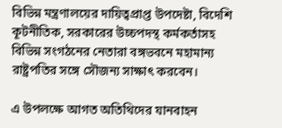বিভিন্ন মন্ত্রণালয়ের দায়িত্বপ্রাপ্ত উপদেষ্টা, বিদেশি কূটনীতিক, সরকারের উচ্চপদস্থ কর্মকর্তাসহ বিভিন্ন সংগঠনের নেতারা বঙ্গভবনে মহামান্য রাষ্ট্রপতির সঙ্গে সৌজন্য সাক্ষাৎ করবেন।

এ উপলক্ষে আগত অতিথিদের যানবাহন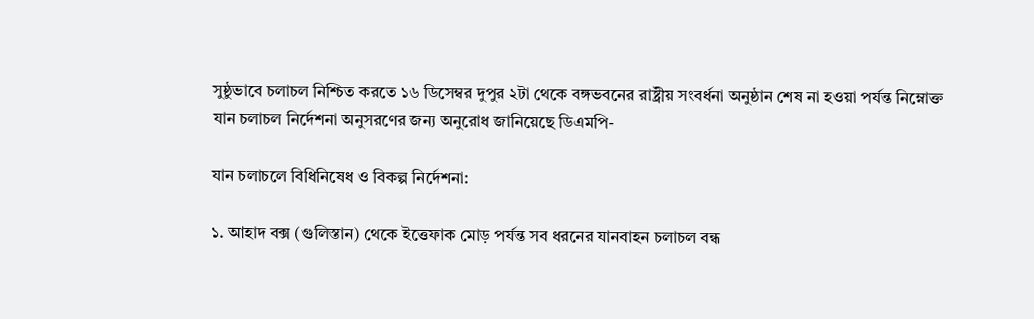সুষ্ঠুভাবে চলাচল নিশ্চিত করতে ১৬ ডিসেম্বর দুপুর ২টা থেকে বঙ্গভবনের রাষ্ট্রীয় সংবর্ধনা অনুষ্ঠান শেষ না হওয়া পর্যন্ত নিম্নোক্ত যান চলাচল নির্দেশনা অনুসরণের জন্য অনুরোধ জানিয়েছে ডিএমপি-

যান চলাচলে বিধিনিষেধ ও বিকল্প নির্দেশনা:

১. আহাদ বক্স (গুলিস্তান) থেকে ইত্তেফাক মোড় পর্যন্ত সব ধরনের যানবাহন চলাচল বন্ধ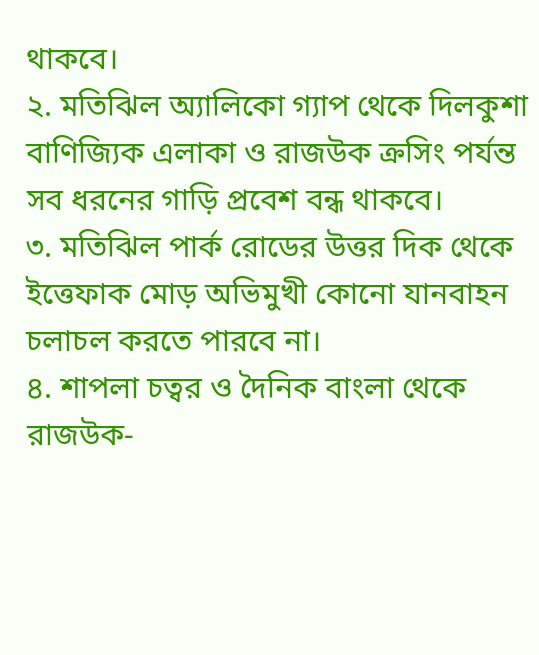থাকবে।
২. মতিঝিল অ্যালিকো গ্যাপ থেকে দিলকুশা বাণিজ্যিক এলাকা ও রাজউক ক্রসিং পর্যন্ত সব ধরনের গাড়ি প্রবেশ বন্ধ থাকবে।
৩. মতিঝিল পার্ক রোডের উত্তর দিক থেকে ইত্তেফাক মোড় অভিমুখী কোনো যানবাহন চলাচল করতে পারবে না।
৪. শাপলা চত্বর ও দৈনিক বাংলা থেকে রাজউক-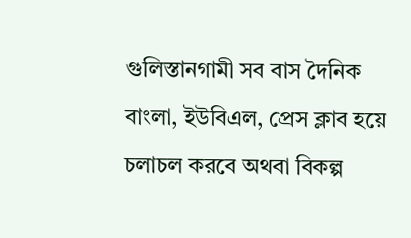গুলিস্তানগামী সব বাস দৈনিক বাংলা, ইউবিএল, প্রেস ক্লাব হয়ে চলাচল করবে অথবা বিকল্প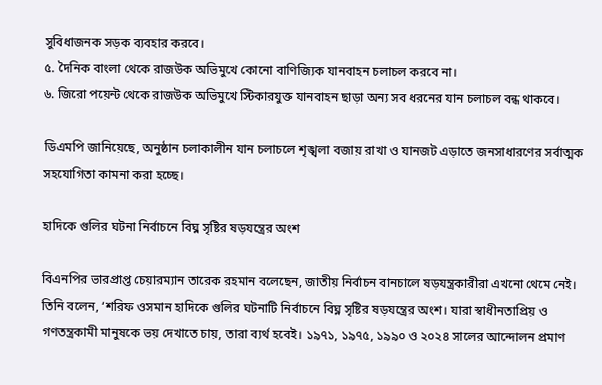সুবিধাজনক সড়ক ব্যবহার করবে।
৫. দৈনিক বাংলা থেকে রাজউক অভিমুখে কোনো বাণিজ্যিক যানবাহন চলাচল করবে না।
৬. জিরো পয়েন্ট থেকে রাজউক অভিমুখে স্টিকারযুক্ত যানবাহন ছাড়া অন্য সব ধরনের যান চলাচল বন্ধ থাকবে।

ডিএমপি জানিয়েছে, অনুষ্ঠান চলাকালীন যান চলাচলে শৃঙ্খলা বজায় রাখা ও যানজট এড়াতে জনসাধারণের সর্বাত্মক সহযোগিতা কামনা করা হচ্ছে।

হাদিকে গুলির ঘটনা নির্বাচনে বিঘ্ন সৃষ্টির ষড়যন্ত্রের অংশ

বিএনপির ভারপ্রাপ্ত চেয়ারম্যান তারেক রহমান বলেছেন, জাতীয় নির্বাচন বানচালে ষড়যন্ত্রকারীরা এখনো থেমে নেই। তিনি বলেন, ‘শরিফ ওসমান হাদিকে গুলির ঘটনাটি নির্বাচনে বিঘ্ন সৃষ্টির ষড়যন্ত্রের অংশ। যারা স্বাধীনতাপ্রিয় ও গণতন্ত্রকামী মানুষকে ভয় দেখাতে চায়, তারা ব্যর্থ হবেই। ১৯৭১, ১৯৭৫, ১৯৯০ ও ২০২৪ সালের আন্দোলন প্রমাণ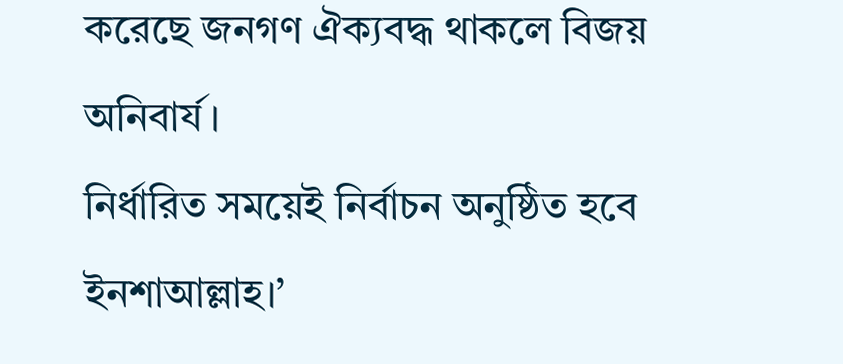করেছে জনগণ ঐক্যবদ্ধ থাকলে বিজয় অনিবার্য।
নির্ধারিত সময়েই নির্বাচন অনুষ্ঠিত হবে ইনশাআল্লাহ।’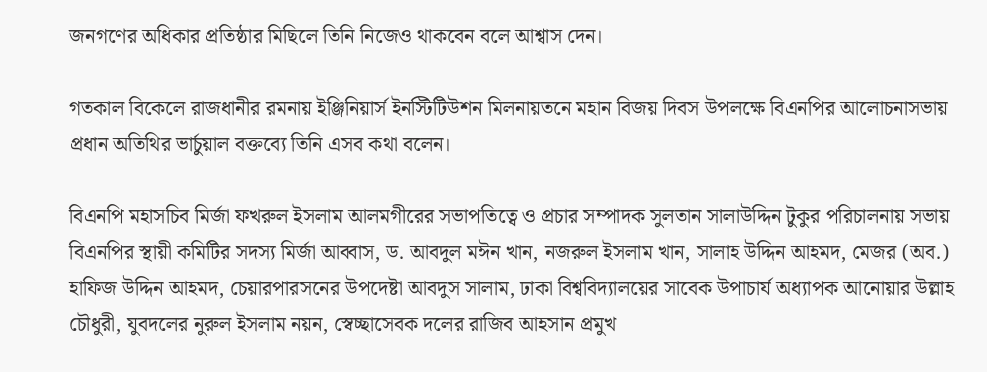জনগণের অধিকার প্রতিষ্ঠার মিছিলে তিনি নিজেও থাকবেন বলে আশ্বাস দেন।

গতকাল বিকেলে রাজধানীর রমনায় ইঞ্জিনিয়ার্স ইনস্টিটিউশন মিলনায়তনে মহান বিজয় দিবস উপলক্ষে বিএনপির আলোচনাসভায় প্রধান অতিথির ভার্চুয়াল বক্তব্যে তিনি এসব কথা বলেন।

বিএনপি মহাসচিব মির্জা ফখরুল ইসলাম আলমগীরের সভাপতিত্বে ও প্রচার সম্পাদক সুলতান সালাউদ্দিন টুকুর পরিচালনায় সভায় বিএনপির স্থায়ী কমিটির সদস্য মির্জা আব্বাস, ড. আবদুল মঈন খান, নজরুল ইসলাম খান, সালাহ উদ্দিন আহমদ, মেজর (অব.) হাফিজ উদ্দিন আহমদ, চেয়ারপারসনের উপদেষ্টা আবদুস সালাম, ঢাকা বিশ্ববিদ্যালয়ের সাবেক উপাচার্য অধ্যাপক আনোয়ার উল্লাহ চৌধুরী, যুবদলের নুরুল ইসলাম নয়ন, স্বেচ্ছাসেবক দলের রাজিব আহসান প্রমুখ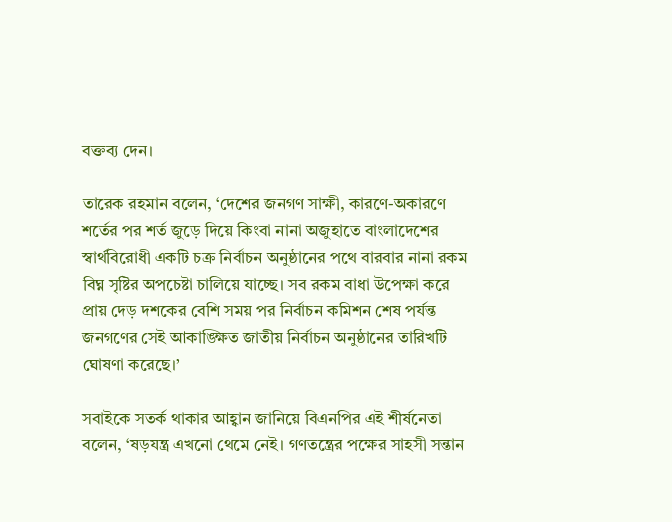বক্তব্য দেন।

তারেক রহমান বলেন, ‘দেশের জনগণ সাক্ষী, কারণে-অকারণে শর্তের পর শর্ত জুড়ে দিয়ে কিংবা নানা অজুহাতে বাংলাদেশের স্বার্থবিরোধী একটি চক্র নির্বাচন অনুষ্ঠানের পথে বারবার নানা রকম বিঘ্ন সৃষ্টির অপচেষ্টা চালিয়ে যাচ্ছে। সব রকম বাধা উপেক্ষা করে প্রায় দেড় দশকের বেশি সময় পর নির্বাচন কমিশন শেষ পর্যন্ত জনগণের সেই আকাঙ্ক্ষিত জাতীয় নির্বাচন অনুষ্ঠানের তারিখটি ঘোষণা করেছে।’

সবাইকে সতর্ক থাকার আহ্বান জানিয়ে বিএনপির এই শীর্ষনেতা বলেন, ‘ষড়যন্ত্র এখনো থেমে নেই। গণতন্ত্রের পক্ষের সাহসী সন্তান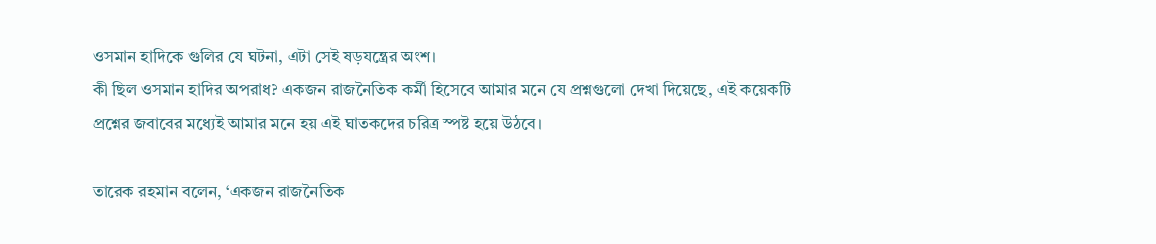ওসমান হাদিকে গুলির যে ঘটনা, এটা সেই ষড়যন্ত্রের অংশ।
কী ছিল ওসমান হাদির অপরাধ? একজন রাজনৈতিক কর্মী হিসেবে আমার মনে যে প্রশ্নগুলো দেখা দিয়েছে, এই কয়েকটি প্রশ্নের জবাবের মধ্যেই আমার মনে হয় এই ঘাতকদের চরিত্র স্পষ্ট হয়ে উঠবে।

তারেক রহমান বলেন, ‘একজন রাজনৈতিক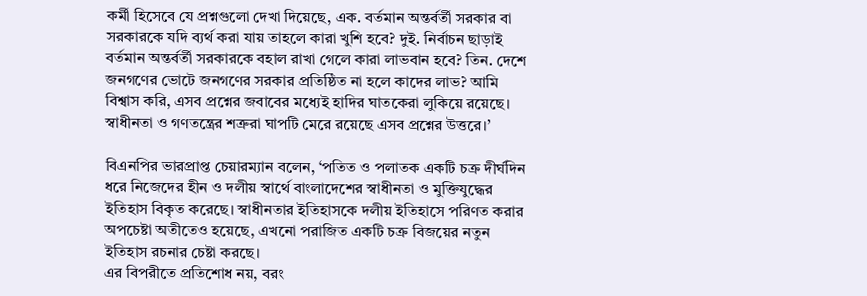কর্মী হিসেবে যে প্রশ্নগুলো দেখা দিয়েছে, এক. বর্তমান অন্তর্বর্তী সরকার বা সরকারকে যদি ব্যর্থ করা যায় তাহলে কারা খুশি হবে? দুই. নির্বাচন ছাড়াই বর্তমান অন্তর্বর্তী সরকারকে বহাল রাখা গেলে কারা লাভবান হবে? তিন. দেশে জনগণের ভোটে জনগণের সরকার প্রতিষ্ঠিত না হলে কাদের লাভ? আমি বিশ্বাস করি, এসব প্রশ্নের জবাবের মধ্যেই হাদির ঘাতকেরা লুকিয়ে রয়েছে। স্বাধীনতা ও গণতন্ত্রের শত্রুরা ঘাপটি মেরে রয়েছে এসব প্রশ্নের উত্তরে।’

বিএনপির ভারপ্রাপ্ত চেয়ারম্যান বলেন, ‘পতিত ও পলাতক একটি চক্র দীর্ঘদিন ধরে নিজেদের হীন ও দলীয় স্বার্থে বাংলাদেশের স্বাধীনতা ও মুক্তিযুদ্ধের ইতিহাস বিকৃত করেছে। স্বাধীনতার ইতিহাসকে দলীয় ইতিহাসে পরিণত করার অপচেষ্টা অতীতেও হয়েছে, এখনো পরাজিত একটি চক্র বিজয়ের নতুন ইতিহাস রচনার চেষ্টা করছে।
এর বিপরীতে প্রতিশোধ নয়, বরং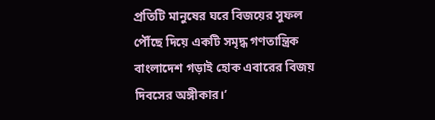প্রতিটি মানুষের ঘরে বিজয়ের সুফল পৌঁছে দিয়ে একটি সমৃদ্ধ গণতান্ত্রিক বাংলাদেশ গড়াই হোক এবারের বিজয় দিবসের অঙ্গীকার।’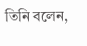তিনি বলেন,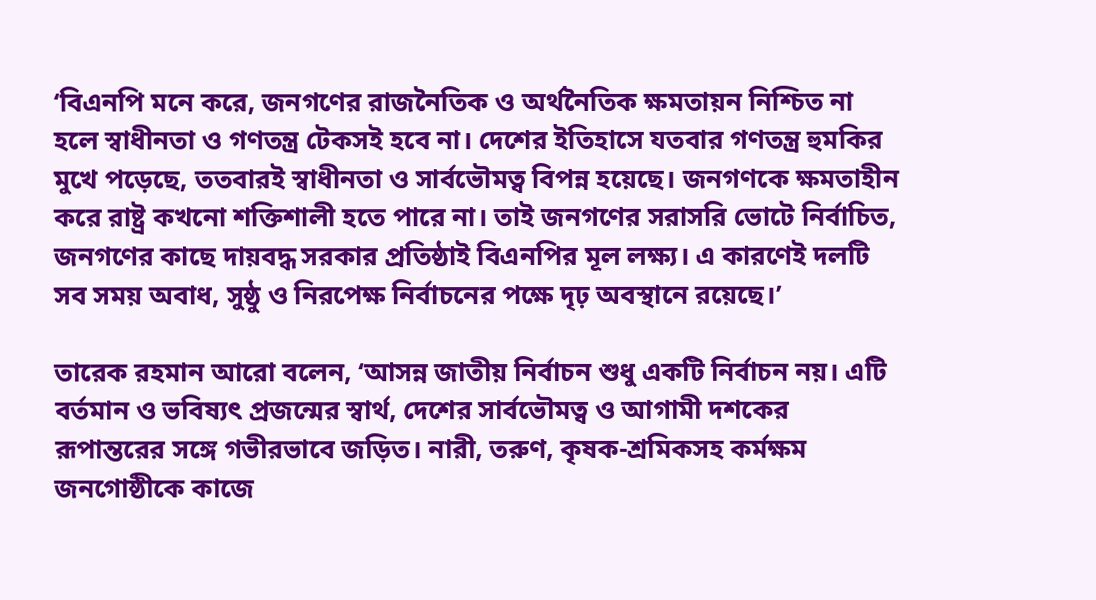‘বিএনপি মনে করে, জনগণের রাজনৈতিক ও অর্থনৈতিক ক্ষমতায়ন নিশ্চিত না হলে স্বাধীনতা ও গণতন্ত্র টেকসই হবে না। দেশের ইতিহাসে যতবার গণতন্ত্র হুমকির মুখে পড়েছে, ততবারই স্বাধীনতা ও সার্বভৌমত্ব বিপন্ন হয়েছে। জনগণকে ক্ষমতাহীন করে রাষ্ট্র কখনো শক্তিশালী হতে পারে না। তাই জনগণের সরাসরি ভোটে নির্বাচিত, জনগণের কাছে দায়বদ্ধ সরকার প্রতিষ্ঠাই বিএনপির মূল লক্ষ্য। এ কারণেই দলটি সব সময় অবাধ, সুষ্ঠু ও নিরপেক্ষ নির্বাচনের পক্ষে দৃঢ় অবস্থানে রয়েছে।’

তারেক রহমান আরো বলেন, ‘আসন্ন জাতীয় নির্বাচন শুধু একটি নির্বাচন নয়। এটি বর্তমান ও ভবিষ্যৎ প্রজন্মের স্বার্থ, দেশের সার্বভৌমত্ব ও আগামী দশকের রূপান্তরের সঙ্গে গভীরভাবে জড়িত। নারী, তরুণ, কৃষক-শ্রমিকসহ কর্মক্ষম জনগোষ্ঠীকে কাজে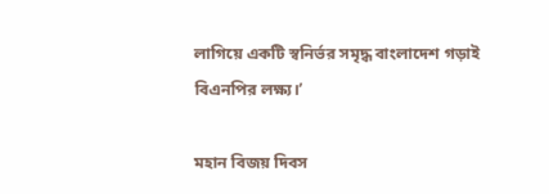লাগিয়ে একটি স্বনির্ভর সমৃদ্ধ বাংলাদেশ গড়াই বিএনপির লক্ষ্য।’

মহান বিজয় দিবস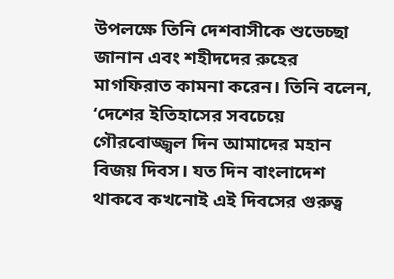উপলক্ষে তিনি দেশবাসীকে শুভেচ্ছা জানান এবং শহীদদের রুহের মাগফিরাত কামনা করেন। তিনি বলেন, ‘দেশের ইতিহাসের সবচেয়ে গৌরবোজ্জ্বল দিন আমাদের মহান বিজয় দিবস। যত দিন বাংলাদেশ থাকবে কখনোই এই দিবসের গুরুত্ব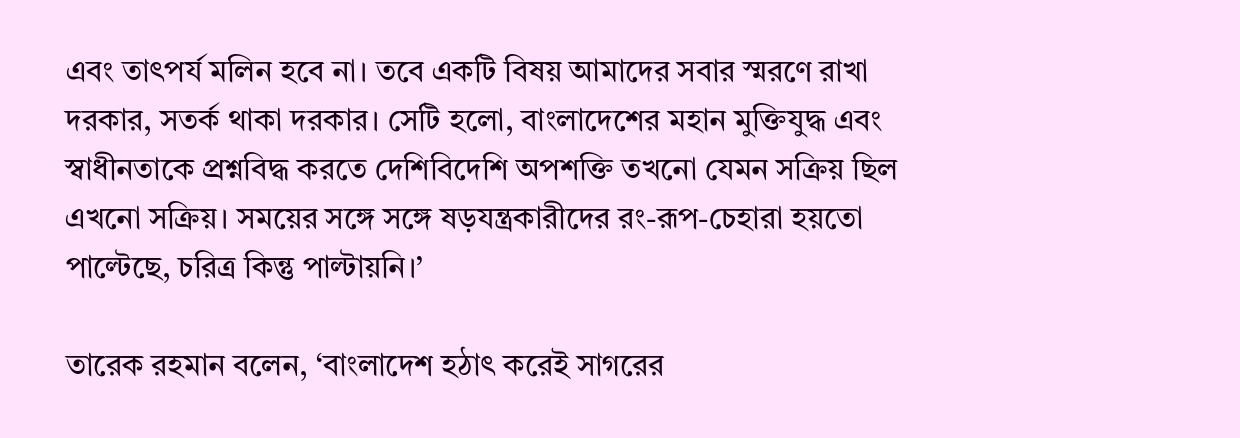এবং তাৎপর্য মলিন হবে না। তবে একটি বিষয় আমাদের সবার স্মরণে রাখা দরকার, সতর্ক থাকা দরকার। সেটি হলো, বাংলাদেশের মহান মুক্তিযুদ্ধ এবং স্বাধীনতাকে প্রশ্নবিদ্ধ করতে দেশিবিদেশি অপশক্তি তখনো যেমন সক্রিয় ছিল এখনো সক্রিয়। সময়ের সঙ্গে সঙ্গে ষড়যন্ত্রকারীদের রং-রূপ-চেহারা হয়তো পাল্টেছে, চরিত্র কিন্তু পাল্টায়নি।’

তারেক রহমান বলেন, ‘বাংলাদেশ হঠাৎ করেই সাগরের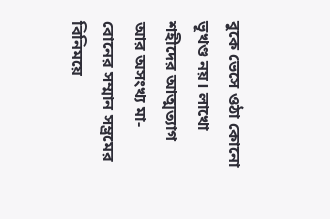বুকে ভেসে ওঠা কোনো ভূখণ্ড নয়। লাখো শহীদের আত্মত্যাগ আর অসংখ্য মা-বোনের সম্মান সম্ভ্রমের বিনিময়ে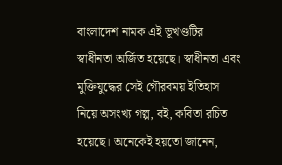বাংলাদেশ নামক এই ভূখণ্ডটির স্বাধীনতা অর্জিত হয়েছে। স্বাধীনতা এবং মুক্তিযুদ্ধের সেই গৌরবময় ইতিহাস নিয়ে অসংখ্য গল্প, বই, কবিতা রচিত হয়েছে। অনেকেই হয়তো জানেন,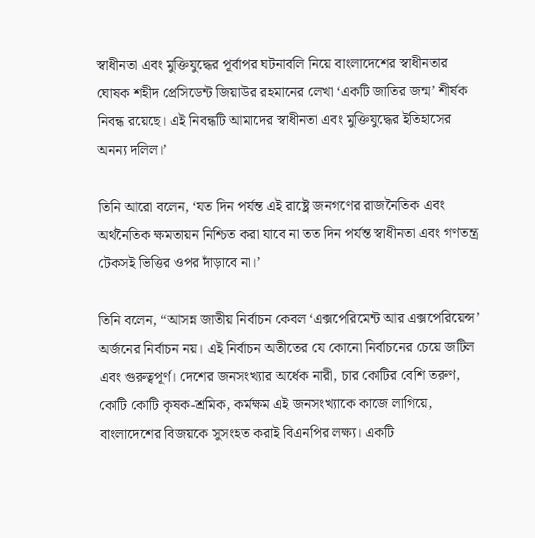স্বাধীনতা এবং মুক্তিযুদ্ধের পূর্বাপর ঘটনাবলি নিয়ে বাংলাদেশের স্বাধীনতার ঘোষক শহীদ প্রেসিডেন্ট জিয়াউর রহমানের লেখা ‘একটি জাতির জন্ম’ শীর্ষক নিবন্ধ রয়েছে। এই নিবন্ধটি আমাদের স্বাধীনতা এবং মুক্তিযুদ্ধের ইতিহাসের অনন্য দলিল।’

তিনি আরো বলেন, ‘যত দিন পর্যন্ত এই রাষ্ট্রে জনগণের রাজনৈতিক এবং অর্থনৈতিক ক্ষমতায়ন নিশ্চিত করা যাবে না তত দিন পর্যন্ত স্বাধীনতা এবং গণতন্ত্র টেকসই ভিত্তির ওপর দাঁড়াবে না।’

তিনি বলেন, “আসন্ন জাতীয় নির্বাচন কেবল ‘এক্সপেরিমেন্ট আর এক্সপেরিয়েন্স’ অর্জনের নির্বাচন নয়। এই নির্বাচন অতীতের যে কোনো নির্বাচনের চেয়ে জটিল এবং গুরুত্বপূর্ণ। দেশের জনসংখ্যার অর্ধেক নারী, চার কোটির বেশি তরুণ, কোটি কোটি কৃষক-শ্রমিক, কর্মক্ষম এই জনসংখ্যাকে কাজে লাগিয়ে, বাংলাদেশের বিজয়কে সুসংহত করাই বিএনপির লক্ষ্য। একটি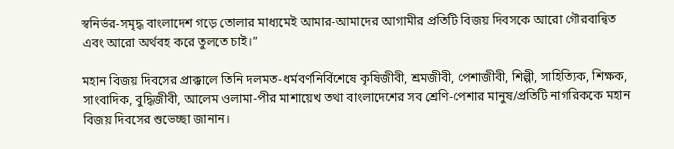স্বনির্ভর-সমৃদ্ধ বাংলাদেশ গড়ে তোলার মাধ্যমেই আমার-আমাদের আগামীর প্রতিটি বিজয় দিবসকে আরো গৌরবান্বিত এবং আরো অর্থবহ করে তুলতে চাই।”

মহান বিজয় দিবসের প্রাক্কালে তিনি দলমত-ধর্মবর্ণনির্বিশেষে কৃষিজীবী, শ্রমজীবী, পেশাজীবী, শিল্পী, সাহিত্যিক, শিক্ষক, সাংবাদিক, বুদ্ধিজীবী, আলেম ওলামা-পীর মাশায়েখ তথা বাংলাদেশের সব শ্রেণি-পেশার মানুষ/প্রতিটি নাগরিককে মহান বিজয় দিবসের শুভেচ্ছা জানান।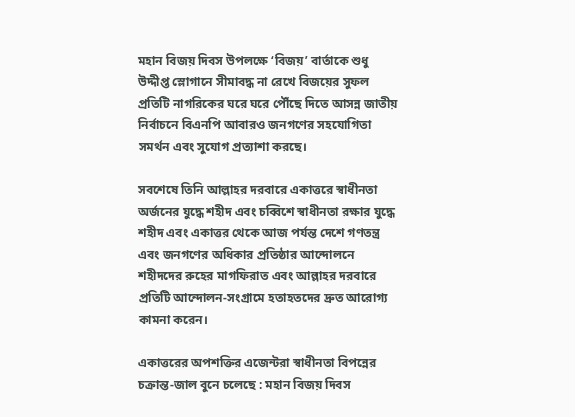মহান বিজয় দিবস উপলক্ষে ‘বিজয়’ বার্তাকে শুধু উদ্দীপ্ত স্লোগানে সীমাবদ্ধ না রেখে বিজয়ের সুফল প্রতিটি নাগরিকের ঘরে ঘরে পৌঁছে দিতে আসন্ন জাতীয় নির্বাচনে বিএনপি আবারও জনগণের সহযোগিতা সমর্থন এবং সুযোগ প্রত্যাশা করছে।

সবশেষে তিনি আল্লাহর দরবারে একাত্তরে স্বাধীনতা অর্জনের যুদ্ধে শহীদ এবং চব্বিশে স্বাধীনতা রক্ষার যুদ্ধে শহীদ এবং একাত্তর থেকে আজ পর্যন্ত দেশে গণতন্ত্র এবং জনগণের অধিকার প্রতিষ্ঠার আন্দোলনে শহীদদের রুহের মাগফিরাত এবং আল্লাহর দরবারে প্রতিটি আন্দোলন-সংগ্রামে হতাহতদের দ্রুত আরোগ্য কামনা করেন।

একাত্তরের অপশক্তির এজেন্টরা স্বাধীনতা বিপন্নের চক্রান্ত-জাল বুনে চলেছে : মহান বিজয় দিবস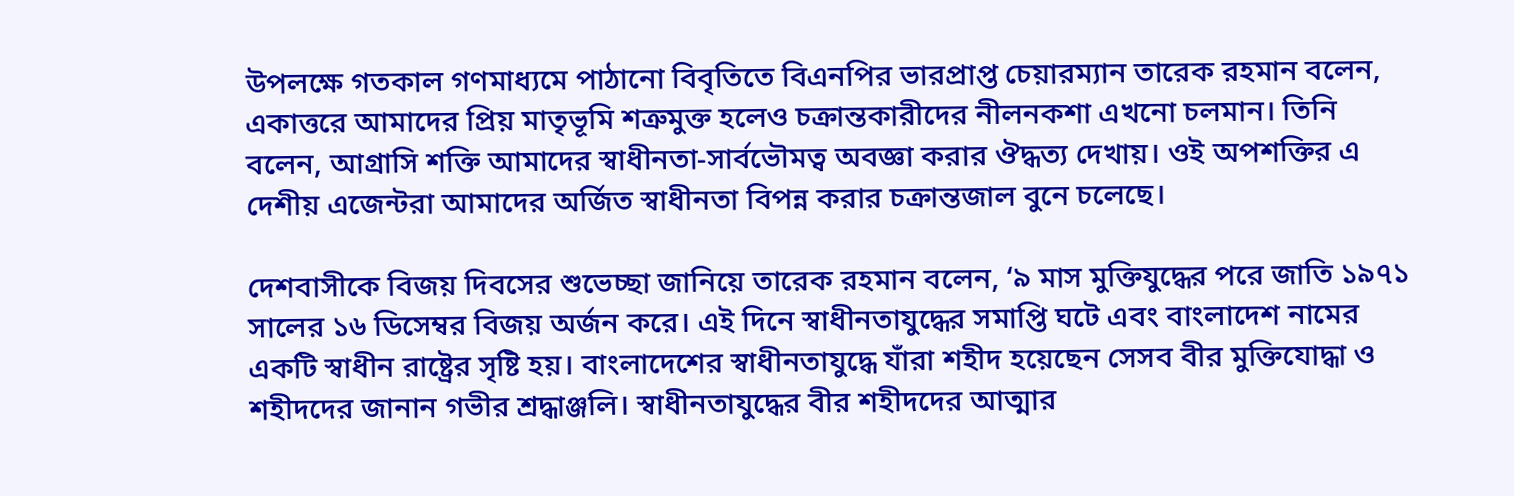উপলক্ষে গতকাল গণমাধ্যমে পাঠানো বিবৃতিতে বিএনপির ভারপ্রাপ্ত চেয়ারম্যান তারেক রহমান বলেন, একাত্তরে আমাদের প্রিয় মাতৃভূমি শত্রুমুক্ত হলেও চক্রান্তকারীদের নীলনকশা এখনো চলমান। তিনি বলেন, আগ্রাসি শক্তি আমাদের স্বাধীনতা-সার্বভৌমত্ব অবজ্ঞা করার ঔদ্ধত্য দেখায়। ওই অপশক্তির এ দেশীয় এজেন্টরা আমাদের অর্জিত স্বাধীনতা বিপন্ন করার চক্রান্তজাল বুনে চলেছে।

দেশবাসীকে বিজয় দিবসের শুভেচ্ছা জানিয়ে তারেক রহমান বলেন, ‘৯ মাস মুক্তিযুদ্ধের পরে জাতি ১৯৭১ সালের ১৬ ডিসেম্বর বিজয় অর্জন করে। এই দিনে স্বাধীনতাযুদ্ধের সমাপ্তি ঘটে এবং বাংলাদেশ নামের একটি স্বাধীন রাষ্ট্রের সৃষ্টি হয়। বাংলাদেশের স্বাধীনতাযুদ্ধে যাঁরা শহীদ হয়েছেন সেসব বীর মুক্তিযোদ্ধা ও শহীদদের জানান গভীর শ্রদ্ধাঞ্জলি। স্বাধীনতাযুদ্ধের বীর শহীদদের আত্মার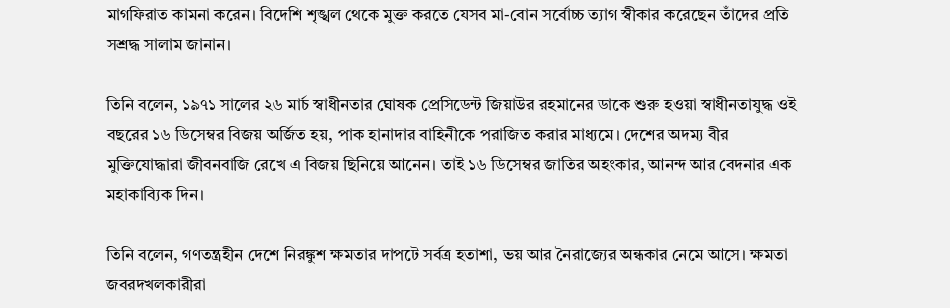মাগফিরাত কামনা করেন। বিদেশি শৃঙ্খল থেকে মুক্ত করতে যেসব মা-বোন সর্বোচ্চ ত্যাগ স্বীকার করেছেন তাঁদের প্রতি সশ্রদ্ধ সালাম জানান।

তিনি বলেন, ১৯৭১ সালের ২৬ মার্চ স্বাধীনতার ঘোষক প্রেসিডেন্ট জিয়াউর রহমানের ডাকে শুরু হওয়া স্বাধীনতাযুদ্ধ ওই বছরের ১৬ ডিসেম্বর বিজয় অর্জিত হয়, পাক হানাদার বাহিনীকে পরাজিত করার মাধ্যমে। দেশের অদম্য বীর মুক্তিযোদ্ধারা জীবনবাজি রেখে এ বিজয় ছিনিয়ে আনেন। তাই ১৬ ডিসেম্বর জাতির অহংকার, আনন্দ আর বেদনার এক মহাকাব্যিক দিন।

তিনি বলেন, গণতন্ত্রহীন দেশে নিরঙ্কুশ ক্ষমতার দাপটে সর্বত্র হতাশা, ভয় আর নৈরাজ্যের অন্ধকার নেমে আসে। ক্ষমতা জবরদখলকারীরা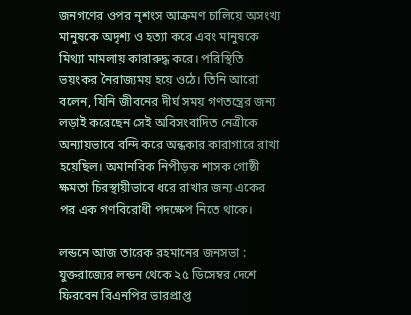জনগণের ওপর নৃশংস আক্রমণ চালিয়ে অসংখ্য মানুষকে অদৃশ্য ও হত্যা করে এবং মানুষকে মিথ্যা মামলায় কারারুদ্ধ করে। পরিস্থিতি ভয়ংকর নৈরাজ্যময় হয়ে ওঠে। তিনি আরো বলেন, যিনি জীবনের দীর্ঘ সময় গণতন্ত্রের জন্য লড়াই করেছেন সেই অবিসংবাদিত নেত্রীকে অন্যায়ভাবে বন্দি করে অন্ধকার কারাগারে রাখা হয়েছিল। অমানবিক নিপীড়ক শাসক গোষ্ঠী ক্ষমতা চিরস্থায়ীভাবে ধরে রাখার জন্য একের পর এক গণবিরোধী পদক্ষেপ নিতে থাকে।

লন্ডনে আজ তারেক রহমানের জনসভা : যুক্তরাজ্যের লন্ডন থেকে ২৫ ডিসেম্বর দেশে ফিরবেন বিএনপির ভারপ্রাপ্ত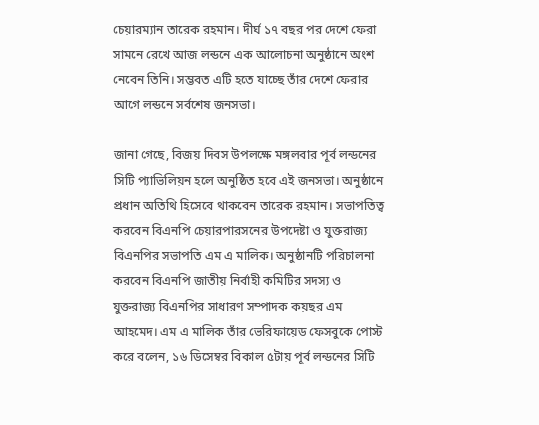চেয়ারম্যান তারেক রহমান। দীর্ঘ ১৭ বছর পর দেশে ফেরা সামনে রেখে আজ লন্ডনে এক আলোচনা অনুষ্ঠানে অংশ নেবেন তিনি। সম্ভবত এটি হতে যাচ্ছে তাঁর দেশে ফেরার আগে লন্ডনে সর্বশেষ জনসভা।

জানা গেছে, বিজয় দিবস উপলক্ষে মঙ্গলবার পূর্ব লন্ডনের সিটি প্যাভিলিয়ন হলে অনুষ্ঠিত হবে এই জনসভা। অনুষ্ঠানে প্রধান অতিথি হিসেবে থাকবেন তারেক রহমান। সভাপতিত্ব করবেন বিএনপি চেয়ারপারসনের উপদেষ্টা ও যুক্তরাজ্য বিএনপির সভাপতি এম এ মালিক। অনুষ্ঠানটি পরিচালনা করবেন বিএনপি জাতীয় নির্বাহী কমিটির সদস্য ও যুক্তরাজ্য বিএনপির সাধারণ সম্পাদক কয়ছর এম আহমেদ। এম এ মালিক তাঁর ভেরিফায়েড ফেসবুকে পোস্ট করে বলেন, ১৬ ডিসেম্বর বিকাল ৫টায় পূর্ব লন্ডনের সিটি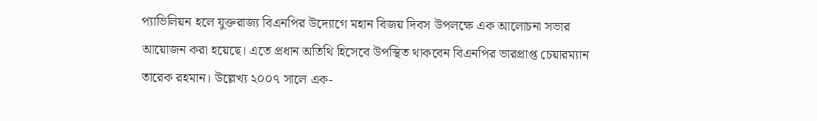প্যাভিলিয়ন হলে যুক্তরাজ্য বিএনপির উদ্যোগে মহান বিজয় দিবস উপলক্ষে এক আলোচনা সভার আয়োজন করা হয়েছে। এতে প্রধান অতিথি হিসেবে উপস্থিত থাকবেন বিএনপির ভারপ্রাপ্ত চেয়ারম্যান তারেক রহমান। উল্লেখ্য ২০০৭ সালে এক-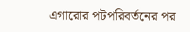এগারোর পটপরিবর্তনের পর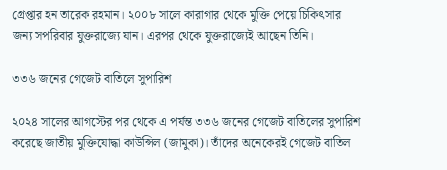গ্রেপ্তার হন তারেক রহমান। ২০০৮ সালে কারাগার থেকে মুক্তি পেয়ে চিকিৎসার জন্য সপরিবার যুক্তরাজ্যে যান। এরপর থেকে যুক্তরাজ্যেই আছেন তিনি।

৩৩৬ জনের গেজেট বাতিলে সুপারিশ

২০২৪ সালের আগস্টের পর থেকে এ পর্যন্ত ৩৩৬ জনের গেজেট বাতিলের সুপারিশ করেছে জাতীয় মুক্তিযোদ্ধা কাউন্সিল (জামুকা)। তাঁদের অনেকেরই গেজেট বাতিল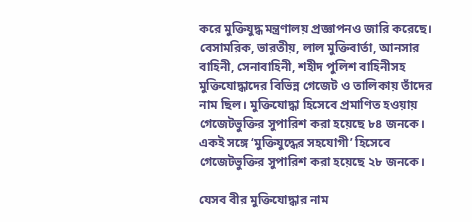করে মুক্তিযুদ্ধ মন্ত্রণালয় প্রজ্ঞাপনও জারি করেছে। বেসামরিক, ভারতীয়, লাল মুক্তিবার্তা, আনসার বাহিনী, সেনাবাহিনী, শহীদ পুলিশ বাহিনীসহ মুক্তিযোদ্ধাদের বিভিন্ন গেজেট ও তালিকায় তাঁদের নাম ছিল। মুক্তিযোদ্ধা হিসেবে প্রমাণিত হওয়ায় গেজেটভুক্তির সুপারিশ করা হয়েছে ৮৪ জনকে।
একই সঙ্গে ‘মুক্তিযুদ্ধের সহযোগী’ হিসেবে গেজেটভুক্তির সুপারিশ করা হয়েছে ২৮ জনকে।

যেসব বীর মুক্তিযোদ্ধার নাম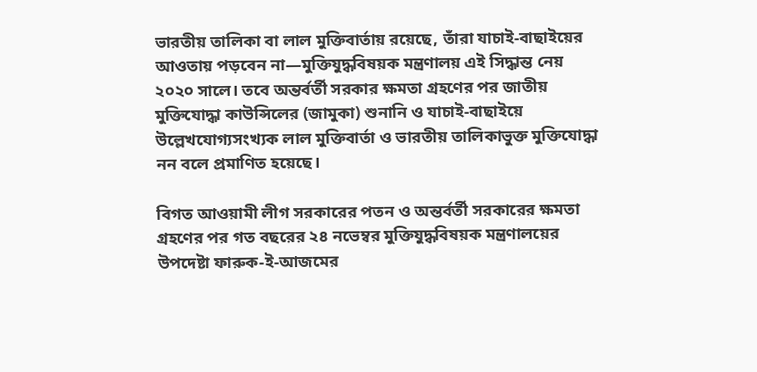ভারতীয় তালিকা বা লাল মুক্তিবার্তায় রয়েছে, তাঁরা যাচাই-বাছাইয়ের আওতায় পড়বেন না—মুক্তিযুদ্ধবিষয়ক মন্ত্রণালয় এই সিদ্ধান্ত নেয় ২০২০ সালে। তবে অন্তর্বর্তী সরকার ক্ষমতা গ্রহণের পর জাতীয় মুক্তিযোদ্ধা কাউন্সিলের (জামুকা) শুনানি ও যাচাই-বাছাইয়ে উল্লেখযোগ্যসংখ্যক লাল মুক্তিবার্তা ও ভারতীয় তালিকাভুক্ত মুক্তিযোদ্ধা নন বলে প্রমাণিত হয়েছে।

বিগত আওয়ামী লীগ সরকারের পতন ও অন্তর্বর্তী সরকারের ক্ষমতা গ্রহণের পর গত বছরের ২৪ নভেম্বর মুক্তিযুদ্ধবিষয়ক মন্ত্রণালয়ের উপদেষ্টা ফারুক-ই-আজমের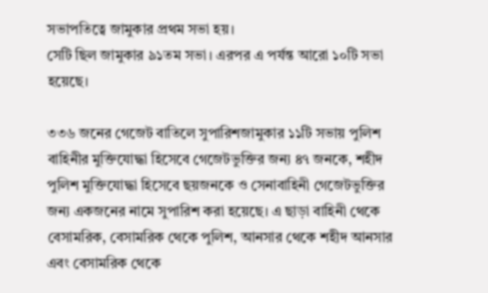সভাপতিত্বে জামুকার প্রথম সভা হয়।
সেটি ছিল জামুকার ৯১তম সভা। এরপর এ পর্যন্ত আরো ১০টি সভা হয়েছে।

৩৩৬ জনের গেজেট বাতিলে সুপারিশজামুকার ১১টি সভায় পুলিশ বাহিনীর মুক্তিযোদ্ধা হিসেবে গেজেটভুক্তির জন্য ৪৭ জনকে, শহীদ পুলিশ মুক্তিযোদ্ধা হিসেবে ছয়জনকে ও সেনাবাহিনী গেজেটভুক্তির জন্য একজনের নামে সুপারিশ করা হয়েছে। এ ছাড়া বাহিনী থেকে বেসামরিক, বেসামরিক থেকে পুলিশ, আনসার থেকে শহীদ আনসার এবং বেসামরিক থেকে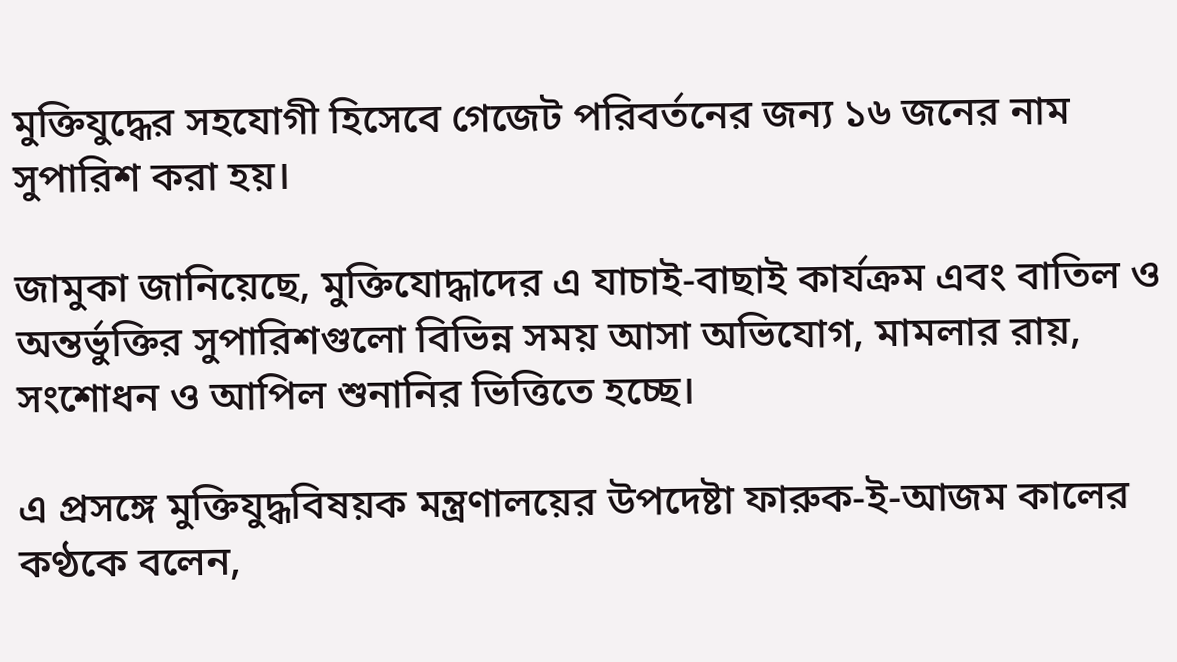মুক্তিযুদ্ধের সহযোগী হিসেবে গেজেট পরিবর্তনের জন্য ১৬ জনের নাম সুপারিশ করা হয়।

জামুকা জানিয়েছে, মুক্তিযোদ্ধাদের এ যাচাই-বাছাই কার্যক্রম এবং বাতিল ও অন্তর্ভুক্তির সুপারিশগুলো বিভিন্ন সময় আসা অভিযোগ, মামলার রায়, সংশোধন ও আপিল শুনানির ভিত্তিতে হচ্ছে।

এ প্রসঙ্গে মুক্তিযুদ্ধবিষয়ক মন্ত্রণালয়ের উপদেষ্টা ফারুক-ই-আজম কালের কণ্ঠকে বলেন,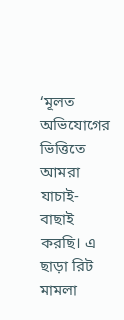‘মূলত অভিযোগের ভিত্তিতে আমরা যাচাই-বাছাই করছি। এ ছাড়া রিট মামলা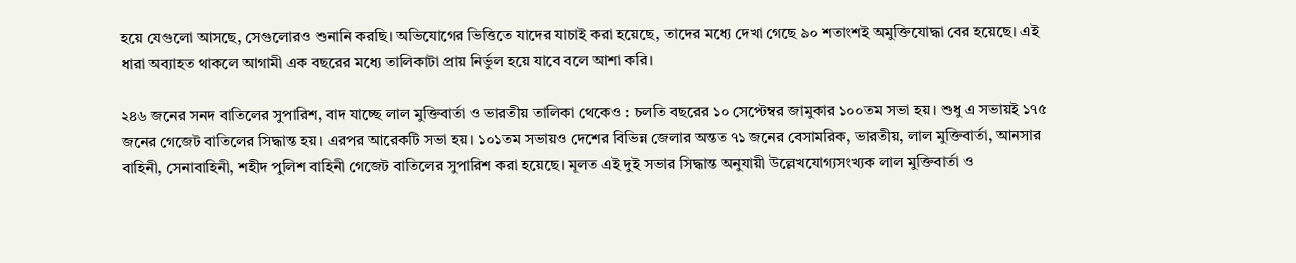হয়ে যেগুলো আসছে, সেগুলোরও শুনানি করছি। অভিযোগের ভিত্তিতে যাদের যাচাই করা হয়েছে, তাদের মধ্যে দেখা গেছে ৯০ শতাংশই অমুক্তিযোদ্ধা বের হয়েছে। এই ধারা অব্যাহত থাকলে আগামী এক বছরের মধ্যে তালিকাটা প্রায় নির্ভুল হয়ে যাবে বলে আশা করি।

২৪৬ জনের সনদ বাতিলের সুপারিশ, বাদ যাচ্ছে লাল মুক্তিবার্তা ও ভারতীয় তালিকা থেকেও : চলতি বছরের ১০ সেপ্টেম্বর জামুকার ১০০তম সভা হয়। শুধু এ সভায়ই ১৭৫ জনের গেজেট বাতিলের সিদ্ধান্ত হয়। এরপর আরেকটি সভা হয়। ১০১তম সভায়ও দেশের বিভিন্ন জেলার অন্তত ৭১ জনের বেসামরিক, ভারতীয়, লাল মুক্তিবার্তা, আনসার বাহিনী, সেনাবাহিনী, শহীদ পুলিশ বাহিনী গেজেট বাতিলের সুপারিশ করা হয়েছে। মূলত এই দুই সভার সিদ্ধান্ত অনুযায়ী উল্লেখযোগ্যসংখ্যক লাল মুক্তিবার্তা ও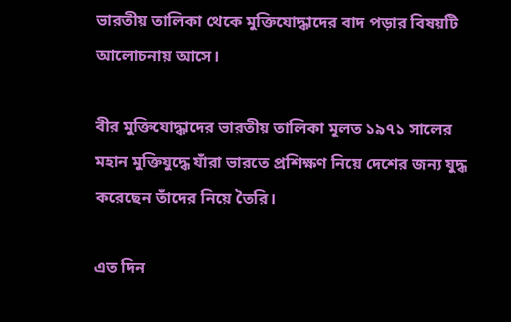ভারতীয় তালিকা থেকে মুক্তিযোদ্ধাদের বাদ পড়ার বিষয়টি আলোচনায় আসে।

বীর মুক্তিযোদ্ধাদের ভারতীয় তালিকা মূলত ১৯৭১ সালের মহান মুক্তিযুদ্ধে যাঁরা ভারতে প্রশিক্ষণ নিয়ে দেশের জন্য যুদ্ধ করেছেন তাঁদের নিয়ে তৈরি।

এত দিন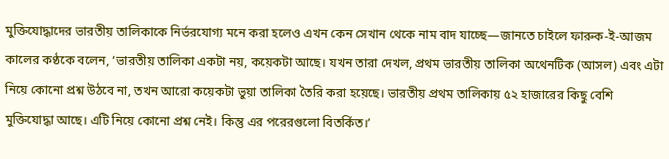মুক্তিযোদ্ধাদের ভারতীয় তালিকাকে নির্ভরযোগ্য মনে করা হলেও এখন কেন সেখান থেকে নাম বাদ যাচ্ছে—জানতে চাইলে ফারুক-ই-আজম কালের কণ্ঠকে বলেন, ‘ভারতীয় তালিকা একটা নয়, কয়েকটা আছে। যখন তারা দেখল, প্রথম ভারতীয় তালিকা অথেনটিক (আসল) এবং এটা নিয়ে কোনো প্রশ্ন উঠবে না, তখন আরো কয়েকটা ভুয়া তালিকা তৈরি করা হয়েছে। ভারতীয় প্রথম তালিকায় ৫২ হাজারের কিছু বেশি মুক্তিযোদ্ধা আছে। এটি নিয়ে কোনো প্রশ্ন নেই। কিন্তু এর পরেরগুলো বিতর্কিত।’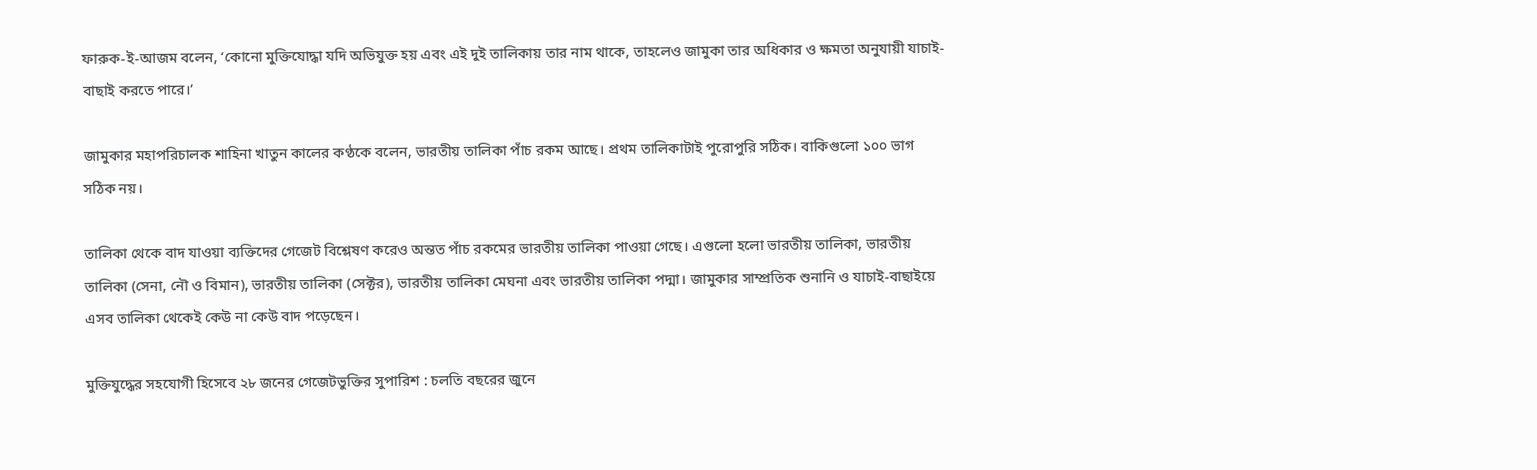ফারুক-ই-আজম বলেন, ‘কোনো মুক্তিযোদ্ধা যদি অভিযুক্ত হয় এবং এই দুই তালিকায় তার নাম থাকে, তাহলেও জামুকা তার অধিকার ও ক্ষমতা অনুযায়ী যাচাই-বাছাই করতে পারে।’

জামুকার মহাপরিচালক শাহিনা খাতুন কালের কণ্ঠকে বলেন, ভারতীয় তালিকা পাঁচ রকম আছে। প্রথম তালিকাটাই পুরোপুরি সঠিক। বাকিগুলো ১০০ ভাগ সঠিক নয়।

তালিকা থেকে বাদ যাওয়া ব্যক্তিদের গেজেট বিশ্লেষণ করেও অন্তত পাঁচ রকমের ভারতীয় তালিকা পাওয়া গেছে। এগুলো হলো ভারতীয় তালিকা, ভারতীয় তালিকা (সেনা, নৌ ও বিমান), ভারতীয় তালিকা (সেক্টর), ভারতীয় তালিকা মেঘনা এবং ভারতীয় তালিকা পদ্মা। জামুকার সাম্প্রতিক শুনানি ও যাচাই-বাছাইয়ে এসব তালিকা থেকেই কেউ না কেউ বাদ পড়েছেন।

মুক্তিযুদ্ধের সহযোগী হিসেবে ২৮ জনের গেজেটভুক্তির সুপারিশ : চলতি বছরের জুনে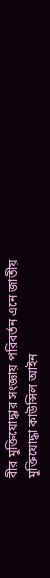বীর মুক্তিযোদ্ধার সংজ্ঞায় পরিবর্তন এনে জাতীয় মুক্তিযোদ্ধা কাউন্সিল আইন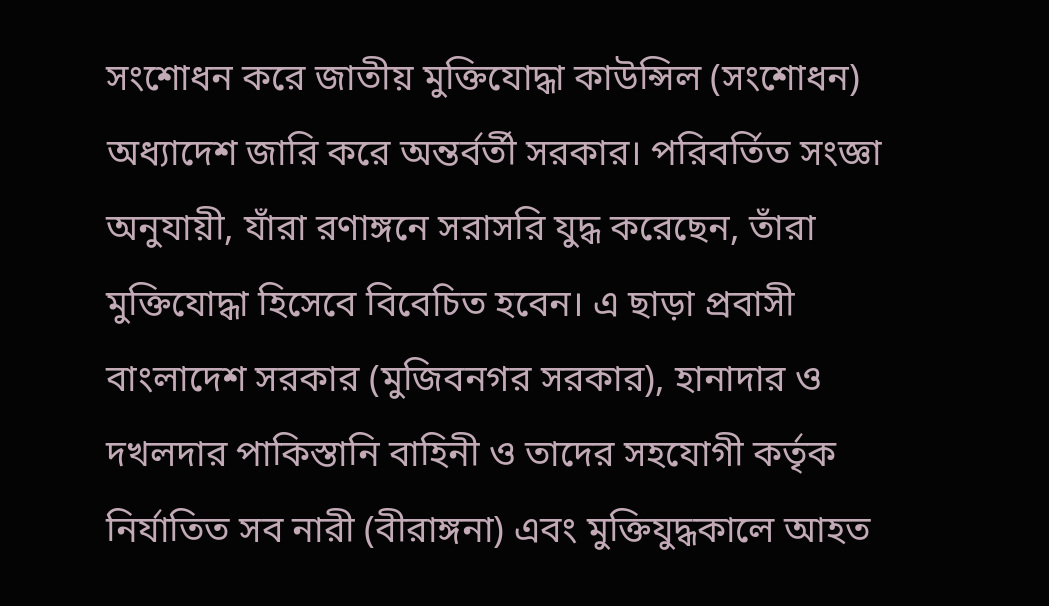সংশোধন করে জাতীয় মুক্তিযোদ্ধা কাউন্সিল (সংশোধন) অধ্যাদেশ জারি করে অন্তর্বর্তী সরকার। পরিবর্তিত সংজ্ঞা অনুযায়ী, যাঁরা রণাঙ্গনে সরাসরি যুদ্ধ করেছেন, তাঁরা মুক্তিযোদ্ধা হিসেবে বিবেচিত হবেন। এ ছাড়া প্রবাসী বাংলাদেশ সরকার (মুজিবনগর সরকার), হানাদার ও দখলদার পাকিস্তানি বাহিনী ও তাদের সহযোগী কর্তৃক নির্যাতিত সব নারী (বীরাঙ্গনা) এবং মুক্তিযুদ্ধকালে আহত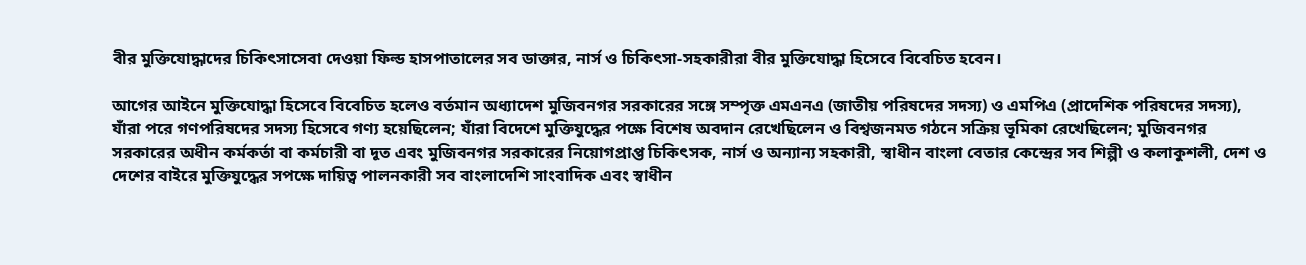বীর মুক্তিযোদ্ধাদের চিকিৎসাসেবা দেওয়া ফিল্ড হাসপাতালের সব ডাক্তার, নার্স ও চিকিৎসা-সহকারীরা বীর মুক্তিযোদ্ধা হিসেবে বিবেচিত হবেন।

আগের আইনে মুক্তিযোদ্ধা হিসেবে বিবেচিত হলেও বর্তমান অধ্যাদেশ মুজিবনগর সরকারের সঙ্গে সম্পৃক্ত এমএনএ (জাতীয় পরিষদের সদস্য) ও এমপিএ (প্রাদেশিক পরিষদের সদস্য), যাঁরা পরে গণপরিষদের সদস্য হিসেবে গণ্য হয়েছিলেন; যাঁরা বিদেশে মুক্তিযুদ্ধের পক্ষে বিশেষ অবদান রেখেছিলেন ও বিশ্বজনমত গঠনে সক্রিয় ভূমিকা রেখেছিলেন; মুজিবনগর সরকারের অধীন কর্মকর্তা বা কর্মচারী বা দূত এবং মুজিবনগর সরকারের নিয়োগপ্রাপ্ত চিকিৎসক, নার্স ও অন্যান্য সহকারী, স্বাধীন বাংলা বেতার কেন্দ্রের সব শিল্পী ও কলাকুশলী, দেশ ও দেশের বাইরে মুক্তিযুদ্ধের সপক্ষে দায়িত্ব পালনকারী সব বাংলাদেশি সাংবাদিক এবং স্বাধীন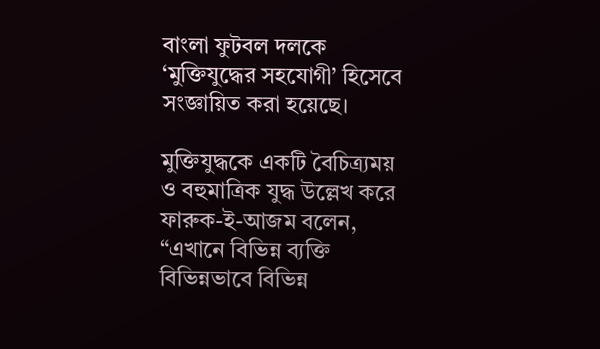বাংলা ফুটবল দলকে ‘মুক্তিযুদ্ধের সহযোগী’ হিসেবে সংজ্ঞায়িত করা হয়েছে।

মুক্তিযুদ্ধকে একটি বৈচিত্র্যময় ও বহুমাত্রিক যুদ্ধ উল্লেখ করে ফারুক-ই-আজম বলেন, “এখানে বিভিন্ন ব্যক্তি বিভিন্নভাবে বিভিন্ন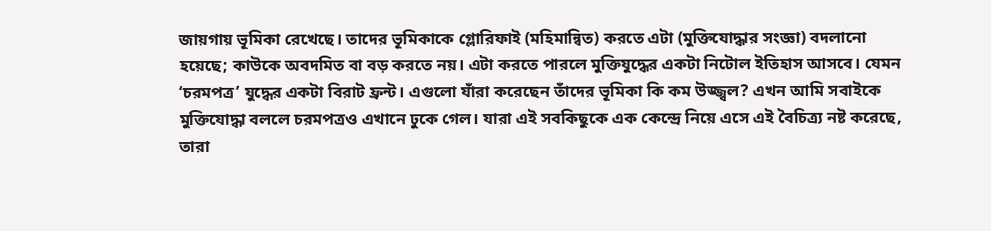জায়গায় ভূমিকা রেখেছে। তাদের ভূমিকাকে গ্লোরিফাই (মহিমান্বিত) করতে এটা (মুক্তিযোদ্ধার সংজ্ঞা) বদলানো হয়েছে; কাউকে অবদমিত বা বড় করতে নয়। এটা করতে পারলে মুক্তিযুদ্ধের একটা নিটোল ইতিহাস আসবে। যেমন ‘চরমপত্র’ যুদ্ধের একটা বিরাট ফ্রন্ট। এগুলো যাঁরা করেছেন তাঁদের ভূমিকা কি কম উজ্জ্বল? এখন আমি সবাইকে মুক্তিযোদ্ধা বললে চরমপত্রও এখানে ঢুকে গেল। যারা এই সবকিছুকে এক কেন্দ্রে নিয়ে এসে এই বৈচিত্র্য নষ্ট করেছে, তারা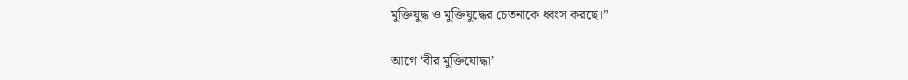মুক্তিযুদ্ধ ও মুক্তিযুদ্ধের চেতনাকে ধ্বংস করছে।”

আগে ‘বীর মুক্তিযোদ্ধা’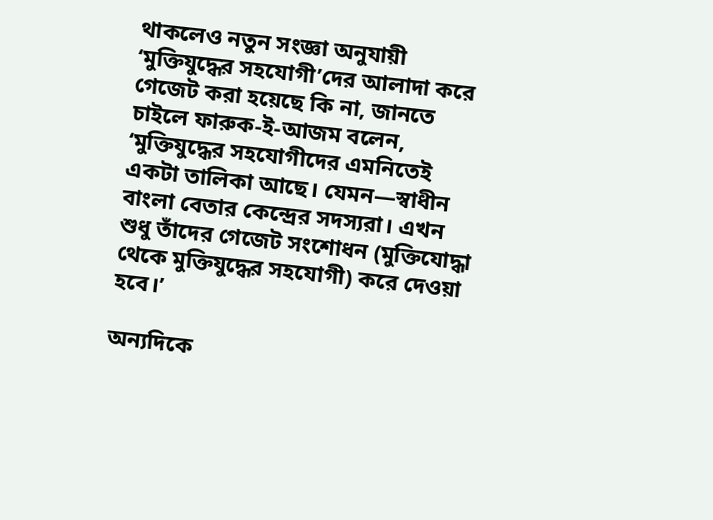থাকলেও নতুন সংজ্ঞা অনুযায়ী ‘মুক্তিযুদ্ধের সহযোগী’দের আলাদা করে গেজেট করা হয়েছে কি না, জানতে চাইলে ফারুক-ই-আজম বলেন, ‘মুক্তিযুদ্ধের সহযোগীদের এমনিতেই একটা তালিকা আছে। যেমন—স্বাধীন বাংলা বেতার কেন্দ্রের সদস্যরা। এখন শুধু তাঁদের গেজেট সংশোধন (মুক্তিযোদ্ধা থেকে মুক্তিযুদ্ধের সহযোগী) করে দেওয়া হবে।’

অন্যদিকে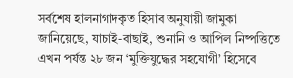সর্বশেষ হালনাগাদকৃত হিসাব অনুযায়ী জামুকা জানিয়েছে, যাচাই-বাছাই, শুনানি ও আপিল নিষ্পত্তিতে এখন পর্যন্ত ২৮ জন ‘মুক্তিযুদ্ধের সহযোগী’ হিসেবে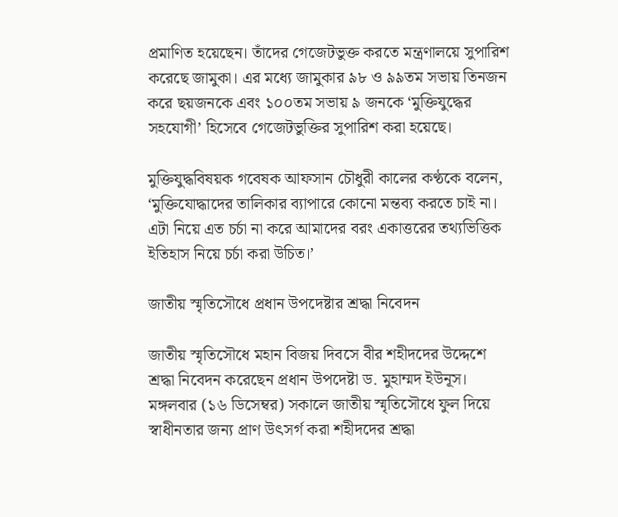প্রমাণিত হয়েছেন। তাঁদের গেজেটভুক্ত করতে মন্ত্রণালয়ে সুপারিশ করেছে জামুকা। এর মধ্যে জামুকার ৯৮ ও ৯৯তম সভায় তিনজন করে ছয়জনকে এবং ১০০তম সভায় ৯ জনকে ‘মুক্তিযুদ্ধের সহযোগী’ হিসেবে গেজেটভুক্তির সুপারিশ করা হয়েছে।

মুক্তিযুদ্ধবিষয়ক গবেষক আফসান চৌধুরী কালের কণ্ঠকে বলেন, ‘মুক্তিযোদ্ধাদের তালিকার ব্যাপারে কোনো মন্তব্য করতে চাই না। এটা নিয়ে এত চর্চা না করে আমাদের বরং একাত্তরের তথ্যভিত্তিক ইতিহাস নিয়ে চর্চা করা উচিত।’

জাতীয় স্মৃতিসৌধে প্রধান উপদেষ্টার শ্রদ্ধা নিবেদন

জাতীয় স্মৃতিসৌধে মহান বিজয় দিবসে বীর শহীদদের উদ্দেশে শ্রদ্ধা নিবেদন করেছেন প্রধান উপদেষ্টা ড. মুহাম্মদ ইউনূস। মঙ্গলবার (১৬ ডিসেম্বর) সকালে জাতীয় স্মৃতিসৌধে ফুল দিয়ে স্বাধীনতার জন্য প্রাণ উৎসর্গ করা শহীদদের শ্রদ্ধা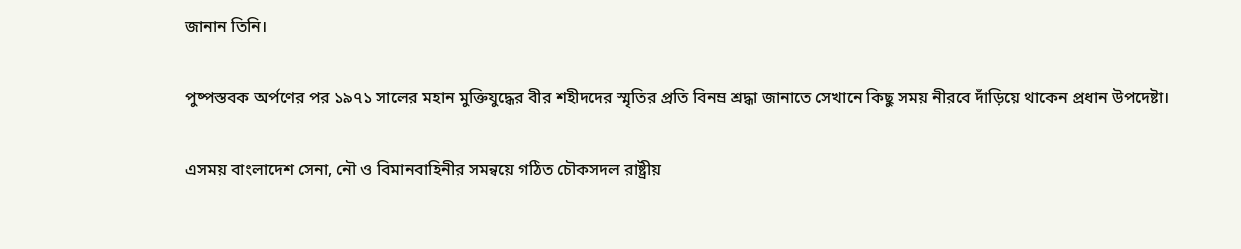জানান তিনি।

পুষ্পস্তবক অর্পণের পর ১৯৭১ সালের মহান মুক্তিযুদ্ধের বীর শহীদদের স্মৃতির প্রতি বিনম্র শ্রদ্ধা জানাতে সেখানে কিছু সময় নীরবে দাঁড়িয়ে থাকেন প্রধান উপদেষ্টা।

এসময় বাংলাদেশ সেনা, নৌ ও বিমানবাহিনীর সমন্বয়ে গঠিত চৌকসদল রাষ্ট্রীয়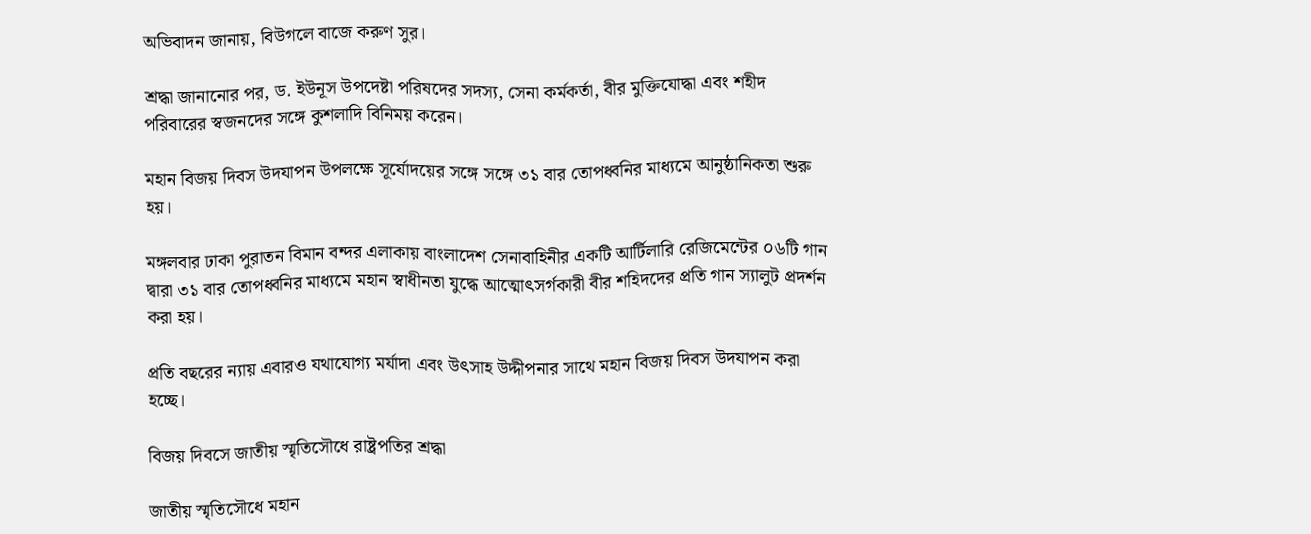অভিবাদন জানায়, বিউগলে বাজে করুণ সুর।

শ্রদ্ধা জানানোর পর, ড. ইউনূস উপদেষ্টা পরিষদের সদস্য, সেনা কর্মকর্তা, বীর মুক্তিযোদ্ধা এবং শহীদ পরিবারের স্বজনদের সঙ্গে কুশলাদি বিনিময় করেন।

মহান বিজয় দিবস উদযাপন উপলক্ষে সূর্যোদয়ের সঙ্গে সঙ্গে ৩১ বার তোপধ্বনির মাধ্যমে আনুষ্ঠানিকতা শুরু হয়।

মঙ্গলবার ঢাকা পুরাতন বিমান বন্দর এলাকায় বাংলাদেশ সেনাবাহিনীর একটি আর্টিলারি রেজিমেন্টের ০৬টি গান দ্বারা ৩১ বার তোপধ্বনির মাধ্যমে মহান স্বাধীনতা যুদ্ধে আত্মোৎসর্গকারী বীর শহিদদের প্রতি গান স্যালুট প্রদর্শন করা হয়।

প্রতি বছরের ন্যায় এবারও যথাযোগ্য মর্যাদা এবং উৎসাহ উদ্দীপনার সাথে মহান বিজয় দিবস উদযাপন করা হচ্ছে।

বিজয় দিবসে জাতীয় স্মৃতিসৌধে রাষ্ট্রপতির শ্রদ্ধা

জাতীয় স্মৃতিসৌধে মহান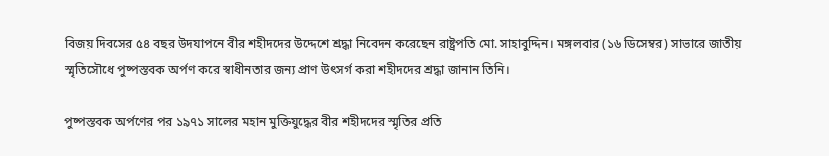বিজয় দিবসের ৫৪ বছর উদযাপনে বীর শহীদদের উদ্দেশে শ্রদ্ধা নিবেদন করেছেন রাষ্ট্রপতি মো. সাহাবুদ্দিন। মঙ্গলবার (১৬ ডিসেম্বর) সাভারে জাতীয় স্মৃতিসৌধে পুষ্পস্তবক অর্পণ করে স্বাধীনতার জন্য প্রাণ উৎসর্গ করা শহীদদের শ্রদ্ধা জানান তিনি।

পুষ্পস্তবক অর্পণের পর ১৯৭১ সালের মহান মুক্তিযুদ্ধের বীর শহীদদের স্মৃতির প্রতি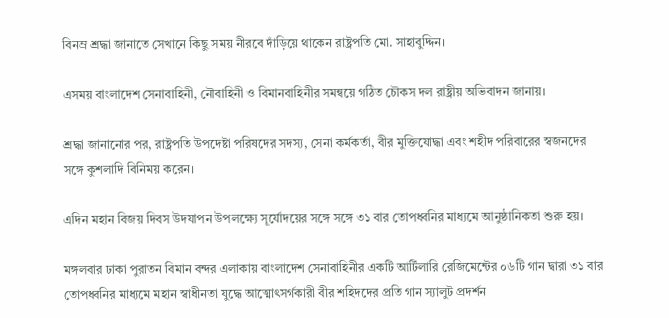বিনম্র শ্রদ্ধা জানাতে সেখানে কিছু সময় নীরবে দাঁড়িয়ে থাকেন রাষ্ট্রপতি মো. সাহাবুদ্দিন।

এসময় বাংলাদেশ সেনাবাহিনী, নৌবাহিনী ও বিমানবাহিনীর সমন্বয়ে গঠিত চৌকস দল রাষ্ট্রীয় অভিবাদন জানায়।

শ্রদ্ধা জানানোর পর, রাষ্ট্রপতি উপদেষ্টা পরিষদের সদস্য, সেনা কর্মকর্তা, বীর মুক্তিযোদ্ধা এবং শহীদ পরিবারের স্বজনদের সঙ্গে কুশলাদি বিনিময় করেন।

এদিন মহান বিজয় দিবস উদযাপন উপলক্ষ্যে সূর্যোদয়ের সঙ্গে সঙ্গে ৩১ বার তোপধ্বনির মাধ্যমে আনুষ্ঠানিকতা শুরু হয়।

মঙ্গলবার ঢাকা পুরাতন বিমান বন্দর এলাকায় বাংলাদেশ সেনাবাহিনীর একটি আর্টিলারি রেজিমেন্টের ০৬টি গান দ্বারা ৩১ বার তোপধ্বনির মাধ্যমে মহান স্বাধীনতা যুদ্ধে আত্মোৎসর্গকারী বীর শহিদদের প্রতি গান স্যালুট প্রদর্শন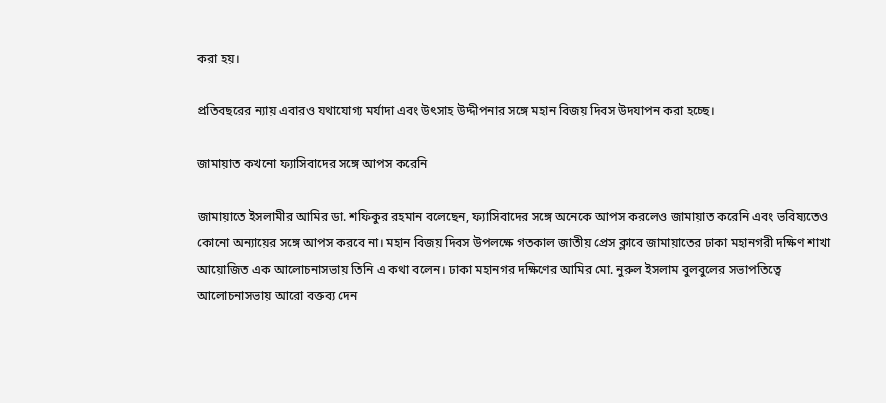করা হয়।

প্রতিবছরের ন্যায় এবারও যথাযোগ্য মর্যাদা এবং উৎসাহ উদ্দীপনার সঙ্গে মহান বিজয় দিবস উদযাপন করা হচ্ছে।

জামায়াত কখনো ফ্যাসিবাদের সঙ্গে আপস করেনি

জামায়াতে ইসলামীর আমির ডা. শফিকুর রহমান বলেছেন, ফ্যাসিবাদের সঙ্গে অনেকে আপস করলেও জামায়াত করেনি এবং ভবিষ্যতেও কোনো অন্যায়ের সঙ্গে আপস করবে না। মহান বিজয় দিবস উপলক্ষে গতকাল জাতীয় প্রেস ক্লাবে জামায়াতের ঢাকা মহানগরী দক্ষিণ শাখা আয়োজিত এক আলোচনাসভায় তিনি এ কথা বলেন। ঢাকা মহানগর দক্ষিণের আমির মো. নুরুল ইসলাম বুলবুলের সভাপতিত্বে আলোচনাসভায় আরো বক্তব্য দেন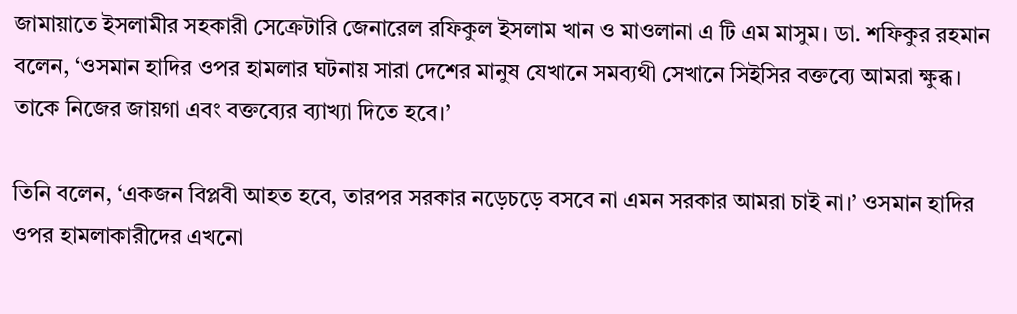জামায়াতে ইসলামীর সহকারী সেক্রেটারি জেনারেল রফিকুল ইসলাম খান ও মাওলানা এ টি এম মাসুম। ডা. শফিকুর রহমান বলেন, ‘ওসমান হাদির ওপর হামলার ঘটনায় সারা দেশের মানুষ যেখানে সমব্যথী সেখানে সিইসির বক্তব্যে আমরা ক্ষুব্ধ।
তাকে নিজের জায়গা এবং বক্তব্যের ব্যাখ্যা দিতে হবে।’

তিনি বলেন, ‘একজন বিপ্লবী আহত হবে, তারপর সরকার নড়েচড়ে বসবে না এমন সরকার আমরা চাই না।’ ওসমান হাদির ওপর হামলাকারীদের এখনো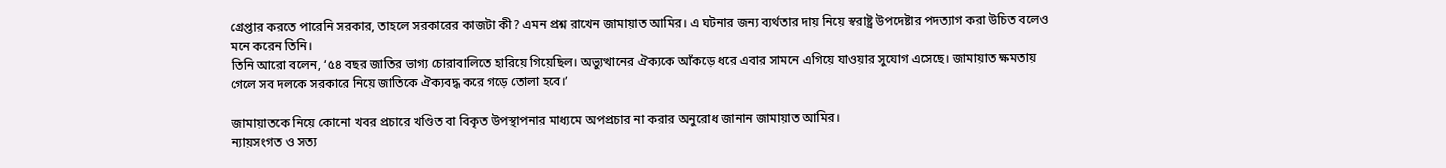গ্রেপ্তার করতে পারেনি সরকার, তাহলে সরকারের কাজটা কী? এমন প্রশ্ন রাখেন জামায়াত আমির। এ ঘটনার জন্য ব্যর্থতার দায় নিয়ে স্বরাষ্ট্র উপদেষ্টার পদত্যাগ করা উচিত বলেও মনে করেন তিনি।
তিনি আরো বলেন, ‘৫৪ বছর জাতির ভাগ্য চোরাবালিতে হারিয়ে গিয়েছিল। অভ্যুত্থানের ঐক্যকে আঁকড়ে ধরে এবার সামনে এগিয়ে যাওয়ার সুযোগ এসেছে। জামায়াত ক্ষমতায় গেলে সব দলকে সরকারে নিয়ে জাতিকে ঐক্যবদ্ধ করে গড়ে তোলা হবে।’

জামায়াতকে নিয়ে কোনো খবর প্রচারে খণ্ডিত বা বিকৃত উপস্থাপনার মাধ্যমে অপপ্রচার না করার অনুরোধ জানান জামায়াত আমির।
ন্যায়সংগত ও সত্য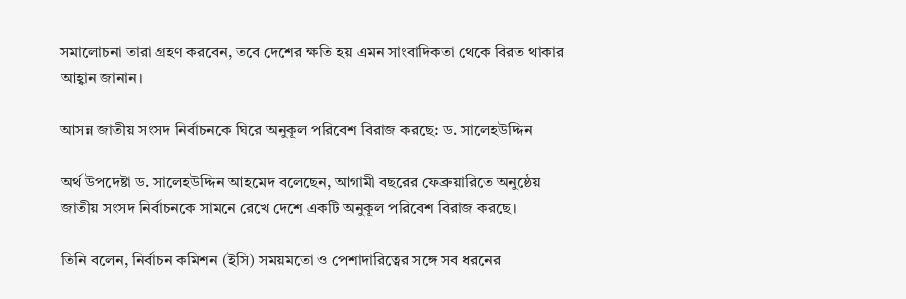সমালোচনা তারা গ্রহণ করবেন, তবে দেশের ক্ষতি হয় এমন সাংবাদিকতা থেকে বিরত থাকার আহ্বান জানান।

আসন্ন জাতীয় সংসদ নির্বাচনকে ঘিরে অনুকূল পরিবেশ বিরাজ করছে: ড. সালেহউদ্দিন

অর্থ উপদেষ্টা ড. সালেহউদ্দিন আহমেদ বলেছেন, আগামী বছরের ফেব্রুয়ারিতে অনুষ্ঠেয় জাতীয় সংসদ নির্বাচনকে সামনে রেখে দেশে একটি অনুকূল পরিবেশ বিরাজ করছে।

তিনি বলেন, নির্বাচন কমিশন (ইসি) সময়মতো ও পেশাদারিত্বের সঙ্গে সব ধরনের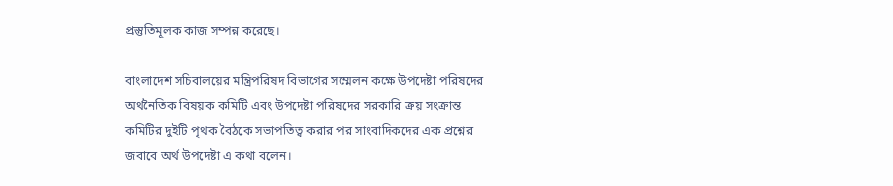প্রস্তুতিমূলক কাজ সম্পন্ন করেছে।

বাংলাদেশ সচিবালয়ের মন্ত্রিপরিষদ বিভাগের সম্মেলন কক্ষে উপদেষ্টা পরিষদের অর্থনৈতিক বিষয়ক কমিটি এবং উপদেষ্টা পরিষদের সরকারি ক্রয় সংক্রান্ত কমিটির দুইটি পৃথক বৈঠকে সভাপতিত্ব করার পর সাংবাদিকদের এক প্রশ্নের জবাবে অর্থ উপদেষ্টা এ কথা বলেন।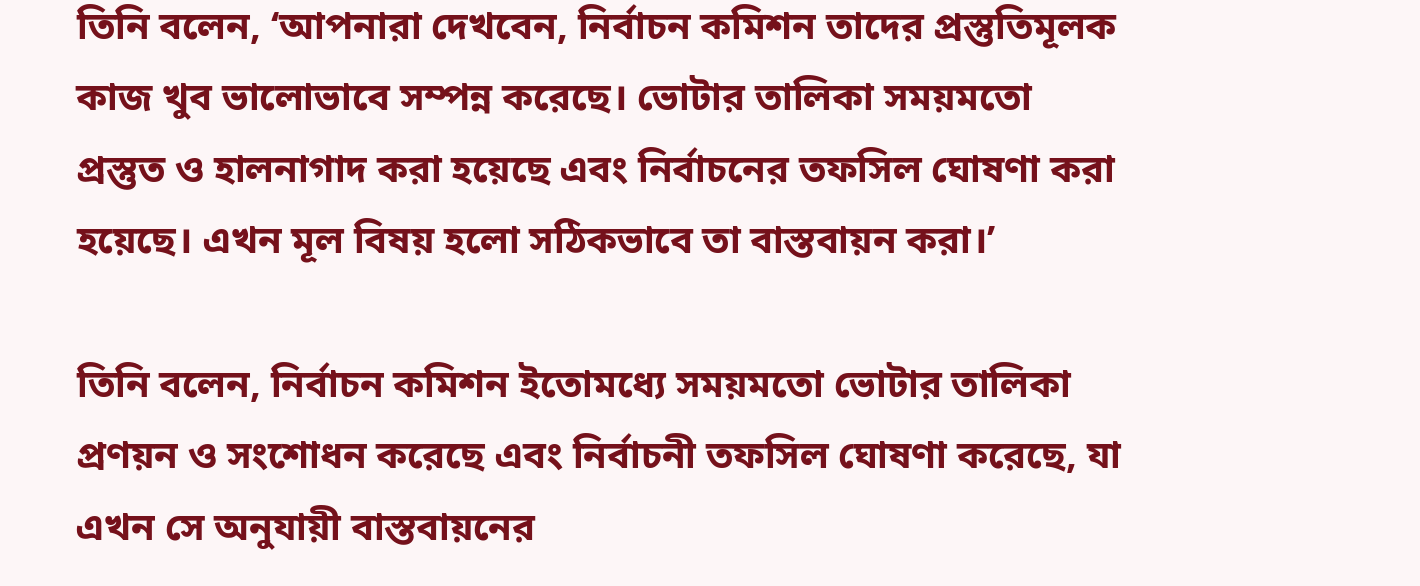তিনি বলেন, ‘আপনারা দেখবেন, নির্বাচন কমিশন তাদের প্রস্তুতিমূলক কাজ খুব ভালোভাবে সম্পন্ন করেছে। ভোটার তালিকা সময়মতো প্রস্তুত ও হালনাগাদ করা হয়েছে এবং নির্বাচনের তফসিল ঘোষণা করা হয়েছে। এখন মূল বিষয় হলো সঠিকভাবে তা বাস্তবায়ন করা।’

তিনি বলেন, নির্বাচন কমিশন ইতোমধ্যে সময়মতো ভোটার তালিকা প্রণয়ন ও সংশোধন করেছে এবং নির্বাচনী তফসিল ঘোষণা করেছে, যা এখন সে অনুযায়ী বাস্তবায়নের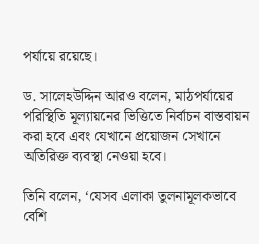পর্যায়ে রয়েছে।

ড. সালেহউদ্দিন আরও বলেন, মাঠপর্যায়ের পরিস্থিতি মূল্যায়নের ভিত্তিতে নির্বাচন বাস্তবায়ন করা হবে এবং যেখানে প্রয়োজন সেখানে অতিরিক্ত ব্যবস্থা নেওয়া হবে।

তিনি বলেন, ‘যেসব এলাকা তুলনামূলকভাবে বেশি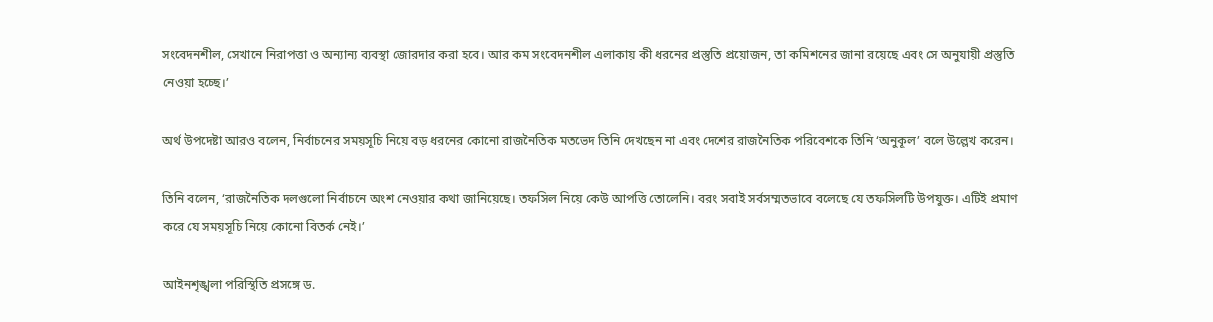সংবেদনশীল, সেখানে নিরাপত্তা ও অন্যান্য ব্যবস্থা জোরদার করা হবে। আর কম সংবেদনশীল এলাকায় কী ধরনের প্রস্তুতি প্রয়োজন, তা কমিশনের জানা রয়েছে এবং সে অনুযায়ী প্রস্তুতি নেওয়া হচ্ছে।’

অর্থ উপদেষ্টা আরও বলেন, নির্বাচনের সময়সূচি নিয়ে বড় ধরনের কোনো রাজনৈতিক মতভেদ তিনি দেখছেন না এবং দেশের রাজনৈতিক পরিবেশকে তিনি ‘অনুকূল’ বলে উল্লেখ করেন।

তিনি বলেন, ‘রাজনৈতিক দলগুলো নির্বাচনে অংশ নেওয়ার কথা জানিয়েছে। তফসিল নিয়ে কেউ আপত্তি তোলেনি। বরং সবাই সর্বসম্মতভাবে বলেছে যে তফসিলটি উপযুক্ত। এটিই প্রমাণ করে যে সময়সূচি নিয়ে কোনো বিতর্ক নেই।’

আইনশৃঙ্খলা পরিস্থিতি প্রসঙ্গে ড.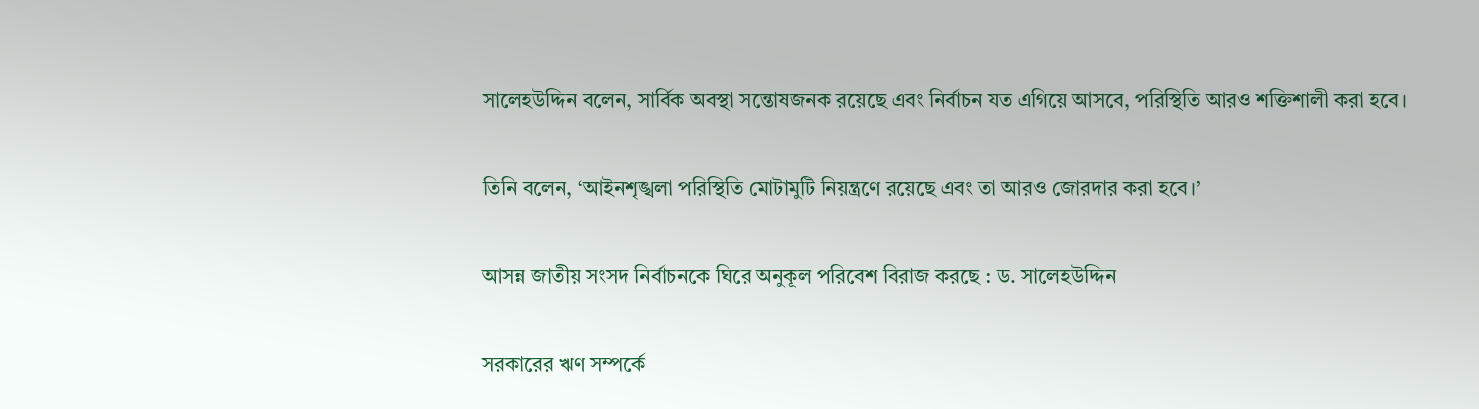সালেহউদ্দিন বলেন, সার্বিক অবস্থা সন্তোষজনক রয়েছে এবং নির্বাচন যত এগিয়ে আসবে, পরিস্থিতি আরও শক্তিশালী করা হবে।

তিনি বলেন, ‘আইনশৃঙ্খলা পরিস্থিতি মোটামুটি নিয়ন্ত্রণে রয়েছে এবং তা আরও জোরদার করা হবে।’

আসন্ন জাতীয় সংসদ নির্বাচনকে ঘিরে অনুকূল পরিবেশ বিরাজ করছে : ড. সালেহউদ্দিন

সরকারের ঋণ সম্পর্কে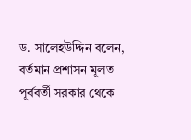ড. সালেহউদ্দিন বলেন, বর্তমান প্রশাসন মূলত পূর্ববর্তী সরকার থেকে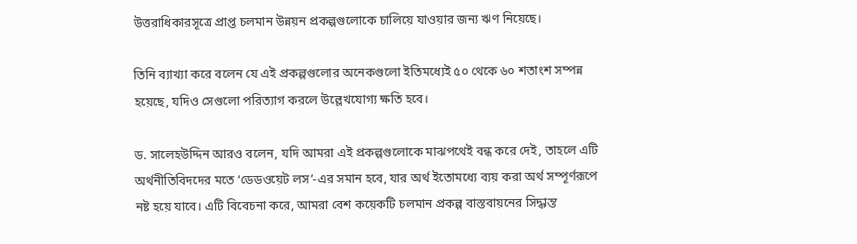উত্তরাধিকারসূত্রে প্রাপ্ত চলমান উন্নয়ন প্রকল্পগুলোকে চালিয়ে যাওয়ার জন্য ঋণ নিয়েছে।

তিনি ব্যাখ্যা করে বলেন যে এই প্রকল্পগুলোর অনেকগুলো ইতিমধ্যেই ৫০ থেকে ৬০ শতাংশ সম্পন্ন হয়েছে, যদিও সেগুলো পরিত্যাগ করলে উল্লেখযোগ্য ক্ষতি হবে।

ড. সালেহউদ্দিন আরও বলেন, যদি আমরা এই প্রকল্পগুলোকে মাঝপথেই বন্ধ করে দেই, তাহলে এটি অর্থনীতিবিদদের মতে ‘ডেডওয়েট লস’-এর সমান হবে, যার অর্থ ইতোমধ্যে ব্যয় করা অর্থ সম্পূর্ণরূপে নষ্ট হয়ে যাবে। এটি বিবেচনা করে, আমরা বেশ কয়েকটি চলমান প্রকল্প বাস্তবায়নের সিদ্ধান্ত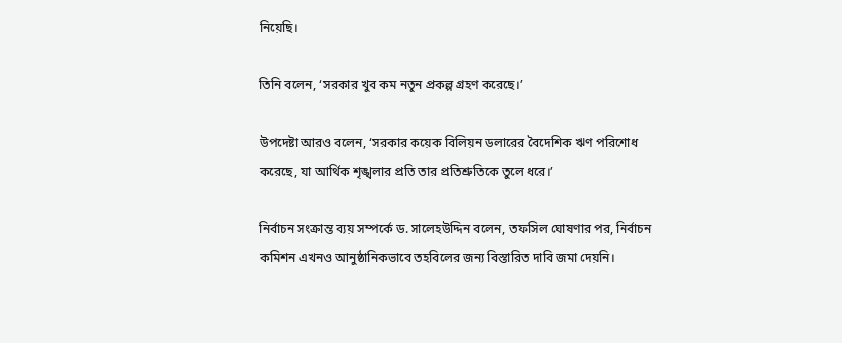নিয়েছি।

তিনি বলেন, ‘সরকার খুব কম নতুন প্রকল্প গ্রহণ করেছে।’

উপদেষ্টা আরও বলেন, ‘সরকার কয়েক বিলিয়ন ডলারের বৈদেশিক ঋণ পরিশোধ করেছে, যা আর্থিক শৃঙ্খলার প্রতি তার প্রতিশ্রুতিকে তুলে ধরে।’

নির্বাচন সংক্রান্ত ব্যয় সম্পর্কে ড. সালেহউদ্দিন বলেন, তফসিল ঘোষণার পর, নির্বাচন কমিশন এখনও আনুষ্ঠানিকভাবে তহবিলের জন্য বিস্তারিত দাবি জমা দেয়নি।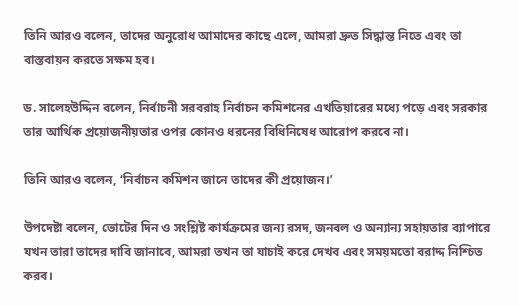তিনি আরও বলেন, তাদের অনুরোধ আমাদের কাছে এলে, আমরা দ্রুত সিদ্ধান্ত নিতে এবং তা বাস্তবায়ন করতে সক্ষম হব।

ড. সালেহউদ্দিন বলেন, নির্বাচনী সরবরাহ নির্বাচন কমিশনের এখতিয়ারের মধ্যে পড়ে এবং সরকার তার আর্থিক প্রয়োজনীয়তার ওপর কোনও ধরনের বিধিনিষেধ আরোপ করবে না।

তিনি আরও বলেন, ‘নির্বাচন কমিশন জানে তাদের কী প্রয়োজন।’

উপদেষ্টা বলেন, ভোটের দিন ও সংশ্লিষ্ট কার্যক্রমের জন্য রসদ, জনবল ও অন্যান্য সহায়তার ব্যাপারে যখন তারা তাদের দাবি জানাবে, আমরা তখন তা যাচাই করে দেখব এবং সময়মতো বরাদ্দ নিশ্চিত করব।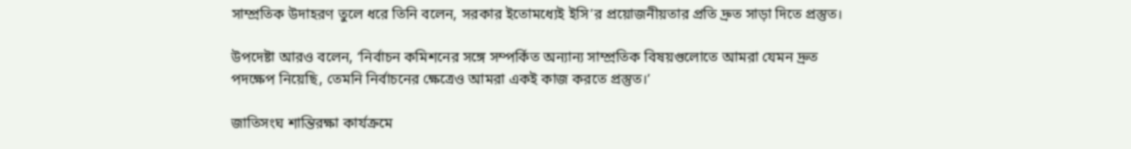সাম্প্রতিক উদাহরণ তুলে ধরে তিনি বলেন, সরকার ইতোমধ্যেই ইসি’র প্রয়োজনীয়তার প্রতি দ্রুত সাড়া দিতে প্রস্তুত।

উপদেষ্টা আরও বলেন, ‘নির্বাচন কমিশনের সঙ্গে সম্পর্কিত অন্যান্য সাম্প্রতিক বিষয়গুলোতে আমরা যেমন দ্রুত পদক্ষেপ নিয়েছি, তেমনি নির্বাচনের ক্ষেত্রেও আমরা একই কাজ করতে প্রস্তুত।’

জাতিসংঘ শান্তিরক্ষা কার্যক্রমে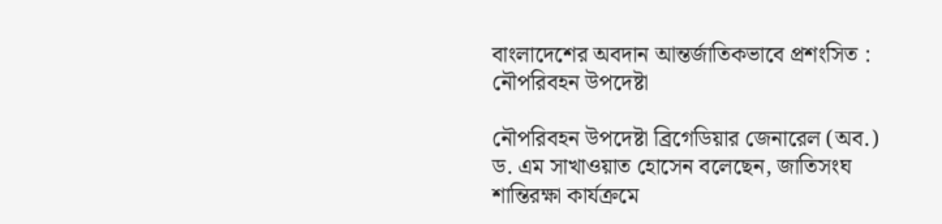বাংলাদেশের অবদান আন্তর্জাতিকভাবে প্রশংসিত : নৌপরিবহন উপদেষ্টা

নৌপরিবহন উপদেষ্টা ব্রিগেডিয়ার জেনারেল (অব.) ড. এম সাখাওয়াত হোসেন বলেছেন, জাতিসংঘ শান্তিরক্ষা কার্যক্রমে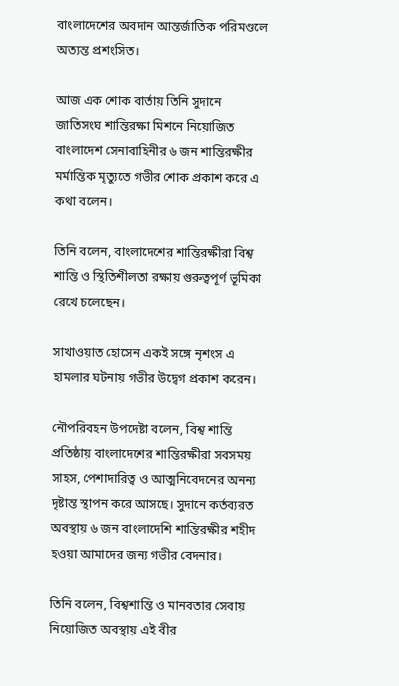বাংলাদেশের অবদান আন্তর্জাতিক পরিমণ্ডলে অত্যন্ত প্রশংসিত।

আজ এক শোক বার্তায় তিনি সুদানে জাতিসংঘ শান্তিরক্ষা মিশনে নিয়োজিত বাংলাদেশ সেনাবাহিনীর ৬ জন শান্তিরক্ষীর মর্মান্তিক মৃত্যুতে গভীর শোক প্রকাশ করে এ কথা বলেন।

তিনি বলেন, বাংলাদেশের শান্তিরক্ষীরা বিশ্ব শান্তি ও স্থিতিশীলতা রক্ষায় গুরুত্বপূর্ণ ভূমিকা রেখে চলেছেন।

সাখাওয়াত হোসেন একই সঙ্গে নৃশংস এ হামলার ঘটনায় গভীর উদ্বেগ প্রকাশ করেন।

নৌপরিবহন উপদেষ্টা বলেন, বিশ্ব শান্তি প্রতিষ্ঠায় বাংলাদেশের শান্তিরক্ষীরা সবসময় সাহস, পেশাদারিত্ব ও আত্মনিবেদনের অনন্য দৃষ্টান্ত স্থাপন করে আসছে। সুদানে কর্তব্যরত অবস্থায় ৬ জন বাংলাদেশি শান্তিরক্ষীর শহীদ হওয়া আমাদের জন্য গভীর বেদনার।

তিনি বলেন, বিশ্বশান্তি ও মানবতার সেবায় নিয়োজিত অবস্থায় এই বীর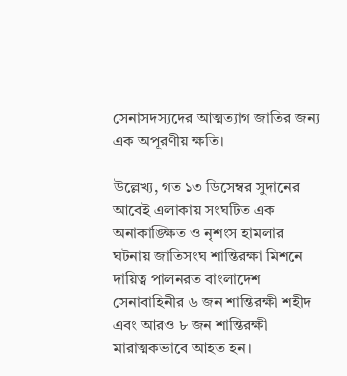সেনাসদস্যদের আত্মত্যাগ জাতির জন্য এক অপূরণীয় ক্ষতি।

উল্লেখ্য, গত ১৩ ডিসেম্বর সুদানের আবেই এলাকায় সংঘটিত এক অনাকাঙ্ক্ষিত ও নৃশংস হামলার ঘটনায় জাতিসংঘ শান্তিরক্ষা মিশনে দায়িত্ব পালনরত বাংলাদেশ সেনাবাহিনীর ৬ জন শান্তিরক্ষী শহীদ এবং আরও ৮ জন শান্তিরক্ষী মারাত্মকভাবে আহত হন।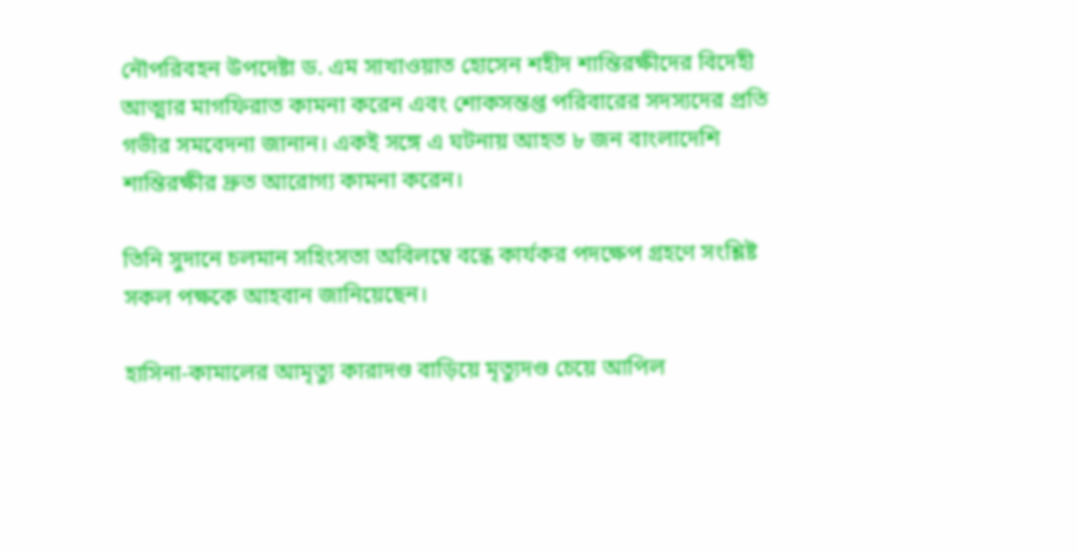নৌপরিবহন উপদেষ্টা ড. এম সাখাওয়াত হোসেন শহীদ শান্তিরক্ষীদের বিদেহী আত্মার মাগফিরাত কামনা করেন এবং শোকসন্তপ্ত পরিবারের সদস্যদের প্রতি গভীর সমবেদনা জানান। একই সঙ্গে এ ঘটনায় আহত ৮ জন বাংলাদেশি শান্তিরক্ষীর দ্রুত আরোগ্য কামনা করেন।

তিনি সুদানে চলমান সহিংসতা অবিলম্বে বন্ধে কার্যকর পদক্ষেপ গ্রহণে সংশ্লিষ্ট সকল পক্ষকে আহবান জানিয়েছেন।

হাসিনা-কামালের আমৃত্যু কারাদণ্ড বাড়িয়ে মৃত্যুদণ্ড চেয়ে আপিল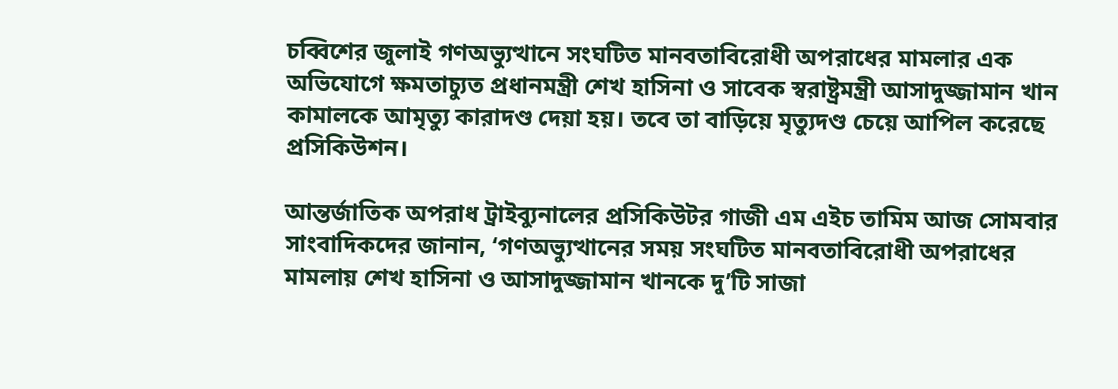চব্বিশের জুলাই গণঅভ্যুত্থানে সংঘটিত মানবতাবিরোধী অপরাধের মামলার এক অভিযোগে ক্ষমতাচ্যুত প্রধানমন্ত্রী শেখ হাসিনা ও সাবেক স্বরাষ্ট্রমন্ত্রী আসাদুজ্জামান খান কামালকে আমৃত্যু কারাদণ্ড দেয়া হয়। তবে তা বাড়িয়ে মৃত্যুদণ্ড চেয়ে আপিল করেছে প্রসিকিউশন।

আন্তর্জাতিক অপরাধ ট্রাইব্যুনালের প্রসিকিউটর গাজী এম এইচ তামিম আজ সোমবার সাংবাদিকদের জানান, ‘গণঅভ্যুত্থানের সময় সংঘটিত মানবতাবিরোধী অপরাধের মামলায় শেখ হাসিনা ও আসাদুজ্জামান খানকে দু’টি সাজা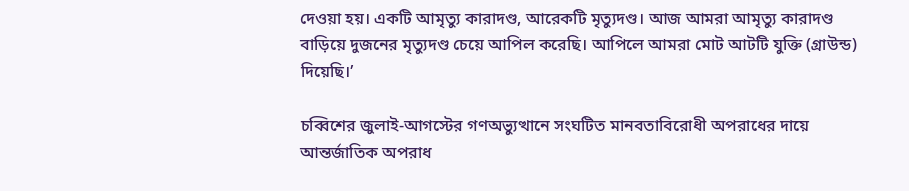দেওয়া হয়। একটি আমৃত্যু কারাদণ্ড, আরেকটি মৃত্যুদণ্ড। আজ আমরা আমৃত্যু কারাদণ্ড বাড়িয়ে দুজনের মৃত্যুদণ্ড চেয়ে আপিল করেছি। আপিলে আমরা মোট আটটি যুক্তি (গ্রাউন্ড) দিয়েছি।’

চব্বিশের জুলাই-আগস্টের গণঅভ্যুত্থানে সংঘটিত মানবতাবিরোধী অপরাধের দায়ে আন্তর্জাতিক অপরাধ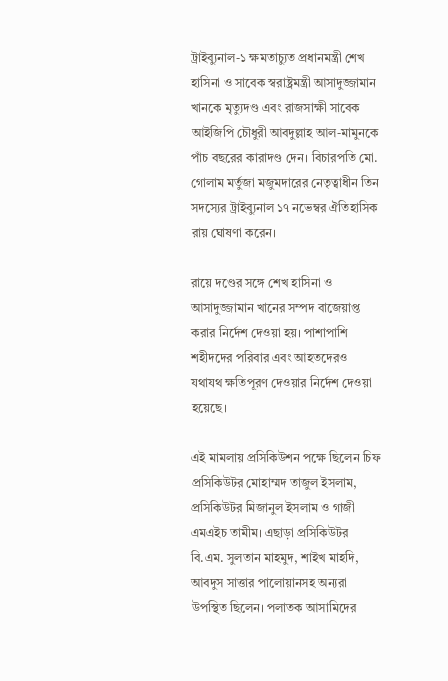ট্রাইব্যুনাল-১ ক্ষমতাচ্যুত প্রধানমন্ত্রী শেখ হাসিনা ও সাবেক স্বরাষ্ট্রমন্ত্রী আসাদুজ্জামান খানকে মৃত্যুদণ্ড এবং রাজসাক্ষী সাবেক আইজিপি চৌধুরী আবদুল্লাহ আল-মামুনকে পাঁচ বছরের কারাদণ্ড দেন। বিচারপতি মো. গোলাম মর্তুজা মজুমদারের নেতৃত্বাধীন তিন সদস্যের ট্রাইব্যুনাল ১৭ নভেম্বর ঐতিহাসিক রায় ঘোষণা করেন।

রায়ে দণ্ডের সঙ্গে শেখ হাসিনা ও আসাদুজ্জামান খানের সম্পদ বাজেয়াপ্ত করার নির্দেশ দেওয়া হয়। পাশাপাশি শহীদদের পরিবার এবং আহতদেরও যথাযথ ক্ষতিপূরণ দেওয়ার নির্দেশ দেওয়া হয়েছে।

এই মামলায় প্রসিকিউশন পক্ষে ছিলেন চিফ প্রসিকিউটর মোহাম্মদ তাজুল ইসলাম, প্রসিকিউটর মিজানুল ইসলাম ও গাজী এমএইচ তামীম। এছাড়া প্রসিকিউটর বি.এম. সুলতান মাহমুদ, শাইখ মাহদি, আবদুস সাত্তার পালোয়ানসহ অন্যরা উপস্থিত ছিলেন। পলাতক আসামিদের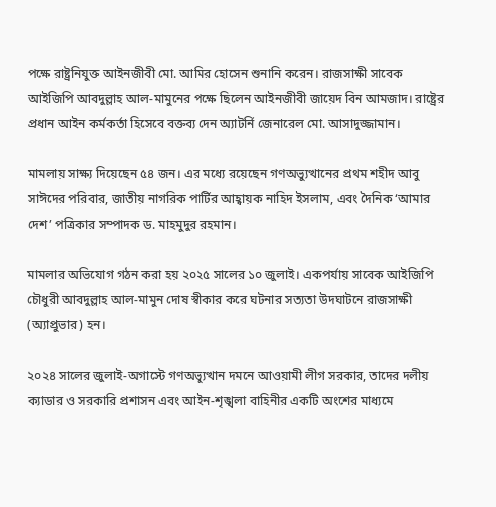পক্ষে রাষ্ট্রনিযুক্ত আইনজীবী মো. আমির হোসেন শুনানি করেন। রাজসাক্ষী সাবেক আইজিপি আবদুল্লাহ আল-মামুনের পক্ষে ছিলেন আইনজীবী জায়েদ বিন আমজাদ। রাষ্ট্রের প্রধান আইন কর্মকর্তা হিসেবে বক্তব্য দেন অ্যাটর্নি জেনারেল মো. আসাদুজ্জামান।

মামলায় সাক্ষ্য দিয়েছেন ৫৪ জন। এর মধ্যে রয়েছেন গণঅভ্যুত্থানের প্রথম শহীদ আবু সাঈদের পরিবার, জাতীয় নাগরিক পার্টির আহ্বায়ক নাহিদ ইসলাম, এবং দৈনিক ‘আমার দেশ’ পত্রিকার সম্পাদক ড. মাহমুদুর রহমান।

মামলার অভিযোগ গঠন করা হয় ২০২৫ সালের ১০ জুলাই। একপর্যায় সাবেক আইজিপি চৌধুরী আবদুল্লাহ আল-মামুন দোষ স্বীকার করে ঘটনার সত্যতা উদঘাটনে রাজসাক্ষী (অ্যাপ্রুভার) হন।

২০২৪ সালের জুলাই-অগাস্টে গণঅভ্যুত্থান দমনে আওয়ামী লীগ সরকার, তাদের দলীয় ক্যাডার ও সরকারি প্রশাসন এবং আইন-শৃঙ্খলা বাহিনীর একটি অংশের মাধ্যমে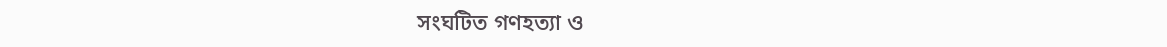সংঘটিত গণহত্যা ও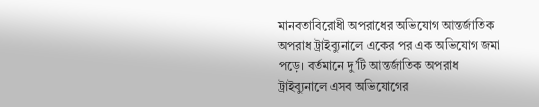মানবতাবিরোধী অপরাধের অভিযোগ আন্তর্জাতিক অপরাধ ট্রাইব্যুনালে একের পর এক অভিযোগ জমা পড়ে। বর্তমানে দু’টি আন্তর্জাতিক অপরাধ ট্রাইব্যুনালে এসব অভিযোগের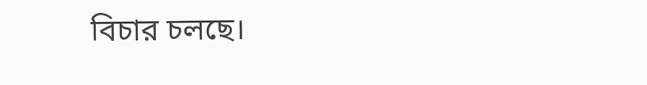বিচার চলছে।